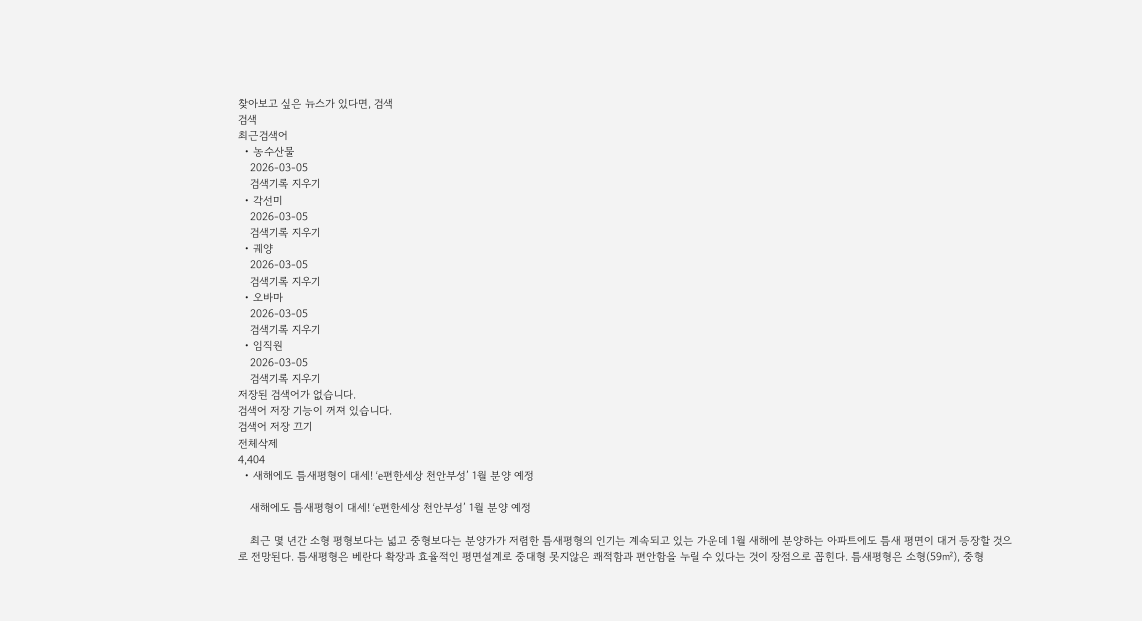찾아보고 싶은 뉴스가 있다면, 검색
검색
최근검색어
  • 농수산물
    2026-03-05
    검색기록 지우기
  • 각선미
    2026-03-05
    검색기록 지우기
  • 궤양
    2026-03-05
    검색기록 지우기
  • 오바마
    2026-03-05
    검색기록 지우기
  • 임직원
    2026-03-05
    검색기록 지우기
저장된 검색어가 없습니다.
검색어 저장 기능이 꺼져 있습니다.
검색어 저장 끄기
전체삭제
4,404
  • 새해에도 틈새평형이 대세! ‘e편한세상 천안부성’ 1월 분양 예정

    새해에도 틈새평형이 대세! ‘e편한세상 천안부성’ 1월 분양 예정

    최근 몇 년간 소형 평형보다는 넓고 중형보다는 분양가가 저렴한 틈새평형의 인기는 계속되고 있는 가운데 1월 새해에 분양하는 아파트에도 틈새 평면이 대거 등장할 것으로 전망된다. 틈새평형은 베란다 확장과 효율적인 평면설계로 중대형 못지않은 쾌적함과 편안함을 누릴 수 있다는 것이 장점으로 꼽힌다. 틈새평형은 소형(59㎡), 중형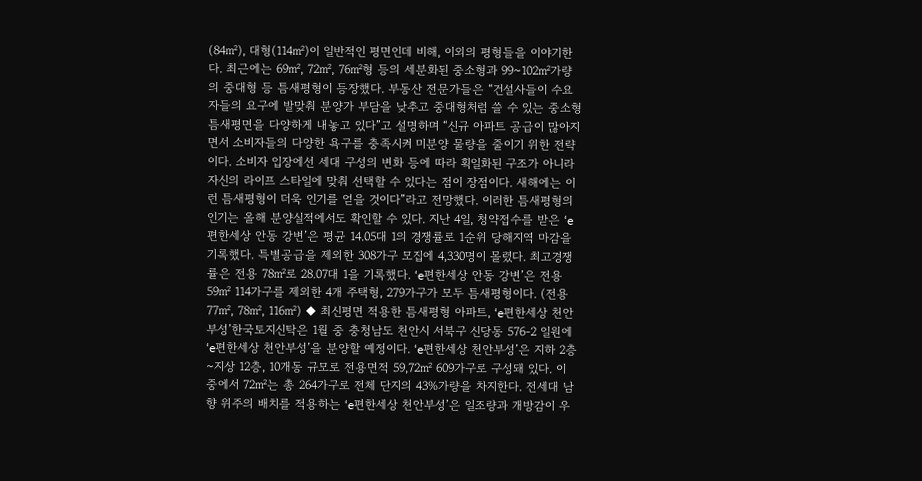(84㎡), 대형(114㎡)이 일반적인 평면인데 비해, 이외의 평형들을 이야기한다. 최근에는 69㎡, 72㎡, 76㎡형 등의 세분화된 중소형과 99~102㎡가량의 중대형 등 틈새평형이 등장했다. 부동산 전문가들은 “건설사들이 수요자들의 요구에 발맞춰 분양가 부담을 낮추고 중대형처럼 쓸 수 있는 중소형 틈새평면을 다양하게 내놓고 있다”고 설명하며 “신규 아파트 공급이 많아지면서 소비자들의 다양한 욕구를 충족시켜 미분양 물량을 줄이기 위한 전략이다. 소비자 입장에선 세대 구성의 변화 등에 따라 획일화된 구조가 아니라 자신의 라이프 스타일에 맞춰 선택할 수 있다는 점이 장점이다. 새해에는 이런 틈새평형이 더욱 인기를 얻을 것이다”라고 전망했다. 이러한 틈새평형의 인기는 올해 분양실적에서도 확인할 수 있다. 지난 4일, 청약접수를 받은 ‘e편한세상 안동 강변’은 평균 14.05대 1의 경쟁률로 1순위 당해지역 마감을 기록했다. 특별공급을 제외한 308가구 모집에 4,330명이 몰렸다. 최고경쟁률은 전용 78㎡로 28.07대 1을 기록했다. ‘e편한세상 안동 강변’은 전용 59㎡ 114가구를 제외한 4개 주택형, 279가구가 모두 틈새평형이다. (전용 77㎡, 78㎡, 116㎡) ◆ 최신평면 적용한 틈새평형 아파트, ‘e편한세상 천안부성’한국토지신탁은 1월 중 충청남도 천안시 서북구 신당동 576-2 일원에 ‘e편한세상 천안부성’을 분양할 예정이다. ‘e편한세상 천안부성’은 지하 2층~지상 12층, 10개동 규모로 전용면적 59,72㎡ 609가구로 구성돼 있다. 이 중에서 72㎡는 총 264가구로 전체 단지의 43%가량을 차지한다. 전세대 남향 위주의 배치를 적용하는 ‘e편한세상 천안부성’은 일조량과 개방감이 우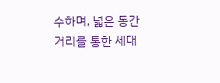수하며, 넓은 동간거리를 통한 세대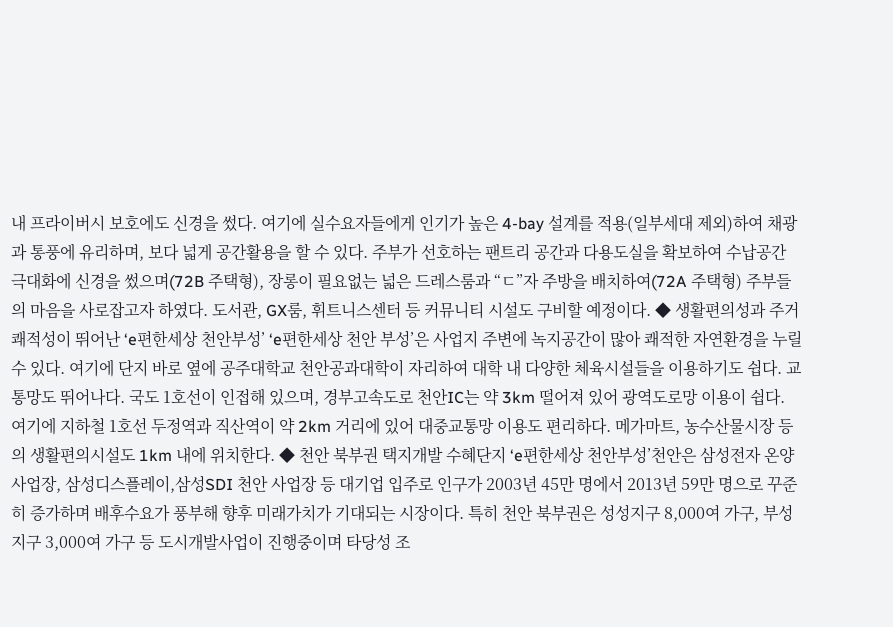내 프라이버시 보호에도 신경을 썼다. 여기에 실수요자들에게 인기가 높은 4-bay 설계를 적용(일부세대 제외)하여 채광과 통풍에 유리하며, 보다 넓게 공간활용을 할 수 있다. 주부가 선호하는 팬트리 공간과 다용도실을 확보하여 수납공간 극대화에 신경을 썼으며(72B 주택형), 장롱이 필요없는 넓은 드레스룸과 “ㄷ”자 주방을 배치하여(72A 주택형) 주부들의 마음을 사로잡고자 하였다. 도서관, GX룸, 휘트니스센터 등 커뮤니티 시설도 구비할 예정이다. ◆ 생활편의성과 주거쾌적성이 뛰어난 ‘e편한세상 천안부성’ ‘e편한세상 천안 부성’은 사업지 주변에 녹지공간이 많아 쾌적한 자연환경을 누릴 수 있다. 여기에 단지 바로 옆에 공주대학교 천안공과대학이 자리하여 대학 내 다양한 체육시설들을 이용하기도 쉽다. 교통망도 뛰어나다. 국도 1호선이 인접해 있으며, 경부고속도로 천안IC는 약 3km 떨어져 있어 광역도로망 이용이 쉽다. 여기에 지하철 1호선 두정역과 직산역이 약 2km 거리에 있어 대중교통망 이용도 편리하다. 메가마트, 농수산물시장 등의 생활편의시설도 1km 내에 위치한다. ◆ 천안 북부권 택지개발 수혜단지 ‘e편한세상 천안부성’천안은 삼성전자 온양사업장, 삼성디스플레이,삼성SDI 천안 사업장 등 대기업 입주로 인구가 2003년 45만 명에서 2013년 59만 명으로 꾸준히 증가하며 배후수요가 풍부해 향후 미래가치가 기대되는 시장이다. 특히 천안 북부권은 성성지구 8,000여 가구, 부성지구 3,000여 가구 등 도시개발사업이 진행중이며 타당성 조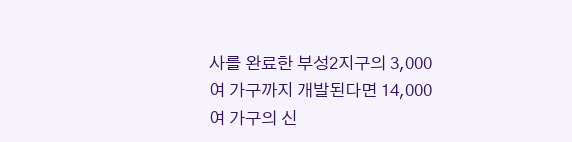사를 완료한 부성2지구의 3,000여 가구까지 개발된다면 14,000여 가구의 신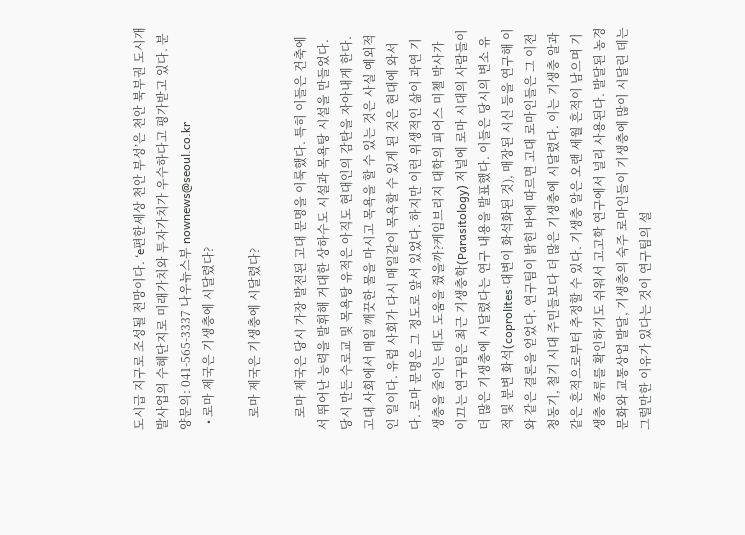도시급 지구로 조성될 전망이다. ‘e편한세상 천안 부성’은 천안 북부권 도시개발사업의 수혜단지로 미래가치와 투자가치가 우수하다고 평가받고 있다. 분양문의: 041-565-3337 나우뉴스부 nownews@seoul.co.kr
  • 로마 제국은 기생충에 시달렸다?

    로마 제국은 기생충에 시달렸다?

    로마 제국은 당시 가장 발전된 고대 문명을 이룩했다. 특히 이들은 건축에서 뛰어난 능력을 발휘해 거대한 상하수도 시설과 목욕탕 시설을 만들었다. 당시 만든 수로교 및 목욕탕 유적은 아직도 현대인의 감탄을 자아내게 한다.고대 사회에서 매일 깨끗한 물을 마시고 목욕을 할 수 있는 것은 사실 예외적인 일이다. 유럽 사회가 다시 매일같이 목욕할 수 있게 된 것은 현대에 와서다. 로마 문명은 그 정도로 앞서 있었다. 하지만 이런 위생적인 삶이 과연 기생충을 줄이는 데도 도움을 줬을까?케임브리지 대학의 피어스 미첼 박사가 이끄는 연구팀은 최근 기생충학(Parasitology) 저널에 로마 시대의 사람들이 더 많은 기생충에 시달렸다는 연구 내용을 발표했다. 이들은 당시의 변소 유적 및 분변 화석(coprolites·대변이 화석화된 것), 매장된 시신 등을 연구해 이와 같은 결론을 얻었다. 연구팀이 밝힌 바에 따르면 고대 로마인들은 그 이전 청동기, 철기 시대 주민들보다 더 많은 기생충에 시달렸다. 이는 기생충 알과 같은 흔적으로부터 추정할 수 있다. 기생충 알은 오랜 세월 흔적이 남으며 기생충 종류를 확인하기도 쉬워서 고고학 연구에서 널리 사용된다. 발달된 농경문화와 교통상업 발달, 기생충의 숙주 로마인들이 기생충에 많이 시달린 데는 그럴만한 이유가 있다는 것이 연구팀의 설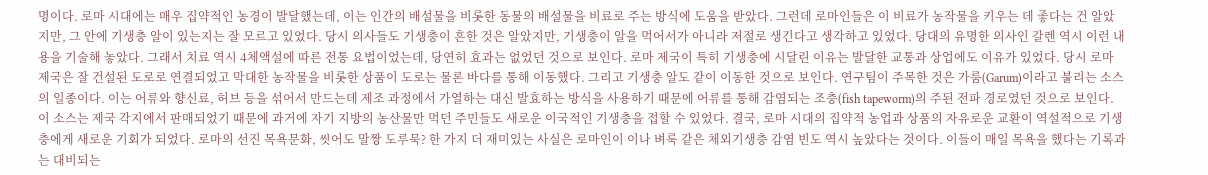명이다. 로마 시대에는 매우 집약적인 농경이 발달했는데, 이는 인간의 배설물을 비롯한 동물의 배설물을 비료로 주는 방식에 도움을 받았다. 그런데 로마인들은 이 비료가 농작물을 키우는 데 좋다는 건 알았지만, 그 안에 기생충 알이 있는지는 잘 모르고 있었다. 당시 의사들도 기생충이 흔한 것은 알았지만, 기생충이 알을 먹어서가 아니라 저절로 생긴다고 생각하고 있었다. 당대의 유명한 의사인 갈렌 역시 이런 내용을 기술해 놓았다. 그래서 치료 역시 4체액설에 따른 전통 요법이었는데, 당연히 효과는 없었던 것으로 보인다. 로마 제국이 특히 기생충에 시달린 이유는 발달한 교통과 상업에도 이유가 있었다. 당시 로마 제국은 잘 건설된 도로로 연결되었고 막대한 농작물을 비롯한 상품이 도로는 물론 바다를 통해 이동했다. 그리고 기생충 알도 같이 이동한 것으로 보인다. 연구팀이 주목한 것은 가룸(Garum)이라고 불리는 소스의 일종이다. 이는 어류와 향신료, 허브 등을 섞어서 만드는데 제조 과정에서 가열하는 대신 발효하는 방식을 사용하기 때문에 어류를 통해 감염되는 조충(fish tapeworm)의 주된 전파 경로였던 것으로 보인다. 이 소스는 제국 각지에서 판매되었기 때문에 과거에 자기 지방의 농산물만 먹던 주민들도 새로운 이국적인 기생충을 접할 수 있었다. 결국, 로마 시대의 집약적 농업과 상품의 자유로운 교환이 역설적으로 기생충에게 새로운 기회가 되었다. 로마의 선진 목욕문화, 씻어도 말짱 도루묵? 한 가지 더 재미있는 사실은 로마인이 이나 벼룩 같은 체외기생충 감염 빈도 역시 높았다는 것이다. 이들이 매일 목욕을 했다는 기록과는 대비되는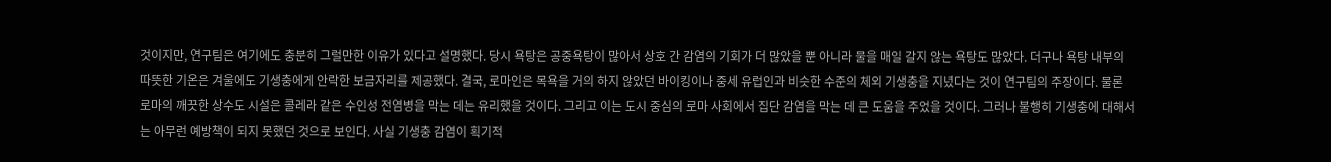것이지만, 연구팀은 여기에도 충분히 그럴만한 이유가 있다고 설명했다. 당시 욕탕은 공중욕탕이 많아서 상호 간 감염의 기회가 더 많았을 뿐 아니라 물을 매일 갈지 않는 욕탕도 많았다. 더구나 욕탕 내부의 따뜻한 기온은 겨울에도 기생충에게 안락한 보금자리를 제공했다. 결국, 로마인은 목욕을 거의 하지 않았던 바이킹이나 중세 유럽인과 비슷한 수준의 체외 기생충을 지녔다는 것이 연구팀의 주장이다. 물론 로마의 깨끗한 상수도 시설은 콜레라 같은 수인성 전염병을 막는 데는 유리했을 것이다. 그리고 이는 도시 중심의 로마 사회에서 집단 감염을 막는 데 큰 도움을 주었을 것이다. 그러나 불행히 기생충에 대해서는 아무런 예방책이 되지 못했던 것으로 보인다. 사실 기생충 감염이 획기적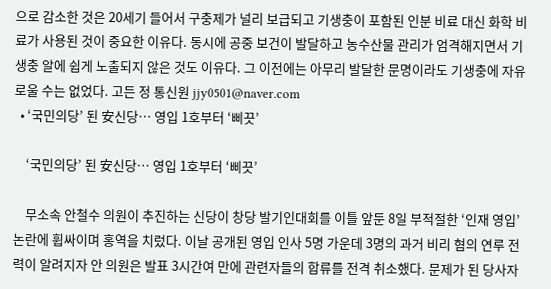으로 감소한 것은 20세기 들어서 구충제가 널리 보급되고 기생충이 포함된 인분 비료 대신 화학 비료가 사용된 것이 중요한 이유다. 동시에 공중 보건이 발달하고 농수산물 관리가 엄격해지면서 기생충 알에 쉽게 노출되지 않은 것도 이유다. 그 이전에는 아무리 발달한 문명이라도 기생충에 자유로울 수는 없었다. 고든 정 통신원 jjy0501@naver.com
  • ‘국민의당’ 된 安신당… 영입 1호부터 ‘삐끗’

    ‘국민의당’ 된 安신당… 영입 1호부터 ‘삐끗’

    무소속 안철수 의원이 추진하는 신당이 창당 발기인대회를 이틀 앞둔 8일 부적절한 ‘인재 영입’ 논란에 휩싸이며 홍역을 치렀다. 이날 공개된 영입 인사 5명 가운데 3명의 과거 비리 혐의 연루 전력이 알려지자 안 의원은 발표 3시간여 만에 관련자들의 합류를 전격 취소했다. 문제가 된 당사자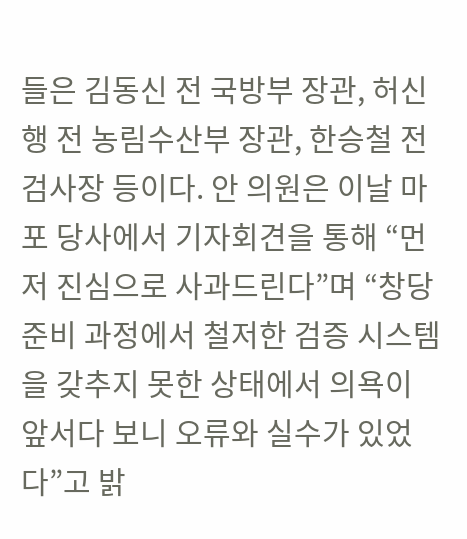들은 김동신 전 국방부 장관, 허신행 전 농림수산부 장관, 한승철 전 검사장 등이다. 안 의원은 이날 마포 당사에서 기자회견을 통해 “먼저 진심으로 사과드린다”며 “창당 준비 과정에서 철저한 검증 시스템을 갖추지 못한 상태에서 의욕이 앞서다 보니 오류와 실수가 있었다”고 밝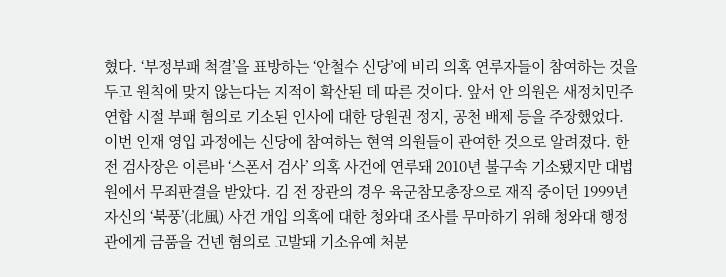혔다. ‘부정부패 척결’을 표방하는 ‘안철수 신당’에 비리 의혹 연루자들이 참여하는 것을 두고 원칙에 맞지 않는다는 지적이 확산된 데 따른 것이다. 앞서 안 의원은 새정치민주연합 시절 부패 혐의로 기소된 인사에 대한 당원권 정지, 공천 배제 등을 주장했었다. 이번 인재 영입 과정에는 신당에 참여하는 현역 의원들이 관여한 것으로 알려졌다. 한 전 검사장은 이른바 ‘스폰서 검사’ 의혹 사건에 연루돼 2010년 불구속 기소됐지만 대법원에서 무죄판결을 받았다. 김 전 장관의 경우 육군참모총장으로 재직 중이던 1999년 자신의 ‘북풍’(北風) 사건 개입 의혹에 대한 청와대 조사를 무마하기 위해 청와대 행정관에게 금품을 건넨 혐의로 고발돼 기소유예 처분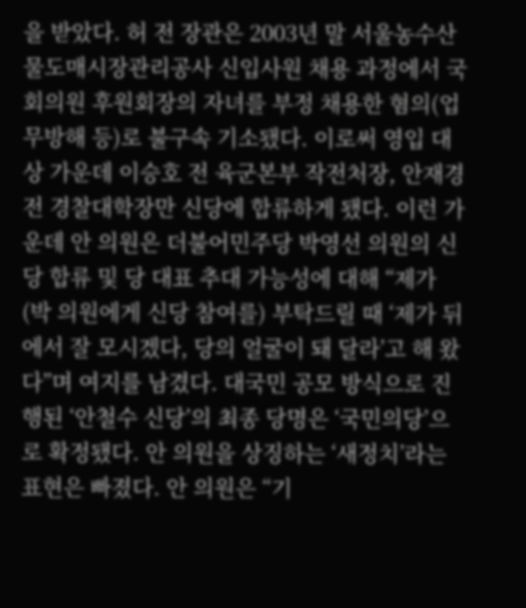을 받았다. 허 전 장관은 2003년 말 서울농수산물도매시장관리공사 신입사원 채용 과정에서 국회의원 후원회장의 자녀를 부정 채용한 혐의(업무방해 등)로 불구속 기소됐다. 이로써 영입 대상 가운데 이승호 전 육군본부 작전처장, 안재경 전 경찰대학장만 신당에 합류하게 됐다. 이런 가운데 안 의원은 더불어민주당 박영선 의원의 신당 합류 및 당 대표 추대 가능성에 대해 “제가 (박 의원에게 신당 참여를) 부탁드릴 때 ‘제가 뒤에서 잘 모시겠다, 당의 얼굴이 돼 달라’고 해 왔다”며 여지를 남겼다. 대국민 공모 방식으로 진행된 ‘안철수 신당’의 최종 당명은 ‘국민의당’으로 확정됐다. 안 의원을 상징하는 ‘새정치’라는 표현은 빠졌다. 안 의원은 “기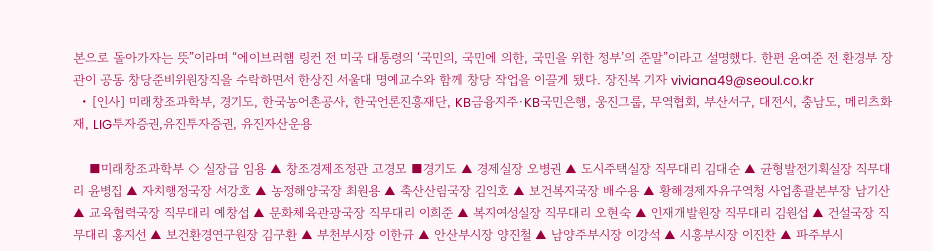본으로 돌아가자는 뜻”이라며 “에이브러햄 링컨 전 미국 대통령의 ‘국민의, 국민에 의한, 국민을 위한 정부’의 준말”이라고 설명했다. 한편 윤여준 전 환경부 장관이 공동 창당준비위원장직을 수락하면서 한상진 서울대 명예교수와 함께 창당 작업을 이끌게 됐다. 장진복 기자 viviana49@seoul.co.kr
  • [인사] 미래창조과학부, 경기도, 한국농어촌공사, 한국언론진흥재단, KB금융지주·KB국민은행, 웅진그룹, 무역협회, 부산서구, 대전시, 충남도, 메리츠화재, LIG투자증권,유진투자증권, 유진자산운용

    ■미래창조과학부 ◇ 실장급 임용 ▲ 창조경제조정관 고경모 ■경기도 ▲ 경제실장 오병권 ▲ 도시주택실장 직무대리 김대순 ▲ 균형발전기획실장 직무대리 윤병집 ▲ 자치행정국장 서강호 ▲ 농정해양국장 최원용 ▲ 축산산림국장 김익호 ▲ 보건복지국장 배수용 ▲ 황해경제자유구역청 사업총괄본부장 남기산 ▲ 교육협력국장 직무대리 예창섭 ▲ 문화체육관광국장 직무대리 이희준 ▲ 복지여성실장 직무대리 오현숙 ▲ 인재개발원장 직무대리 김원섭 ▲ 건설국장 직무대리 홍지선 ▲ 보건환경연구원장 김구환 ▲ 부천부시장 이한규 ▲ 안산부시장 양진철 ▲ 남양주부시장 이강석 ▲ 시흥부시장 이진찬 ▲ 파주부시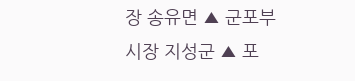장 송유면 ▲ 군포부시장 지성군 ▲ 포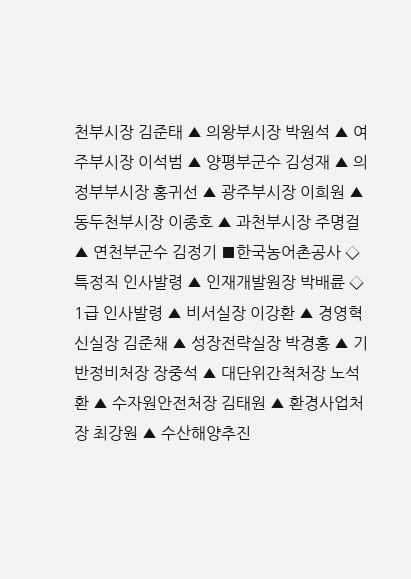천부시장 김준태 ▲ 의왕부시장 박원석 ▲ 여주부시장 이석범 ▲ 양평부군수 김성재 ▲ 의정부부시장 홍귀선 ▲ 광주부시장 이희원 ▲ 동두천부시장 이종호 ▲ 과천부시장 주명걸 ▲ 연천부군수 김정기 ■한국농어촌공사 ◇ 특정직 인사발령 ▲ 인재개발원장 박배륜 ◇ 1급 인사발령 ▲ 비서실장 이강환 ▲ 경영혁신실장 김준채 ▲ 성장전략실장 박경홍 ▲ 기반정비처장 장중석 ▲ 대단위간척처장 노석환 ▲ 수자원안전처장 김태원 ▲ 환경사업처장 최강원 ▲ 수산해양추진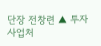단장 전창련 ▲ 투자사업처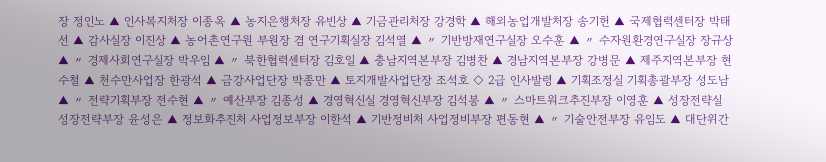장 정인노 ▲ 인사복지처장 이종옥 ▲ 농지은행처장 유빈상 ▲ 기금관리처장 강경학 ▲ 해외농업개발처장 송기헌 ▲ 국제협력센터장 박태선 ▲ 감사실장 이진상 ▲ 농어촌연구원 부원장 겸 연구기획실장 김석열 ▲ 〃 기반방재연구실장 오수훈 ▲ 〃 수자원환경연구실장 장규상 ▲ 〃 경제사회연구실장 박우임 ▲ 〃 북한협력센터장 김호일 ▲ 충남지역본부장 김병찬 ▲ 경남지역본부장 강병문 ▲ 제주지역본부장 현수철 ▲ 천수만사업장 한광석 ▲ 금강사업단장 박종만 ▲ 토지개발사업단장 조석호 ◇ 2급 인사발령 ▲ 기획조정실 기획총괄부장 성도남 ▲ 〃 전략기획부장 전수현 ▲ 〃 예산부장 김종성 ▲ 경영혁신실 경영혁신부장 김석봉 ▲ 〃 스마트워크추진부장 이영훈 ▲ 성장전략실 성장전략부장 윤성은 ▲ 정보화추진처 사업정보부장 이한석 ▲ 기반정비처 사업정비부장 편동현 ▲ 〃 기술안전부장 유임도 ▲ 대단위간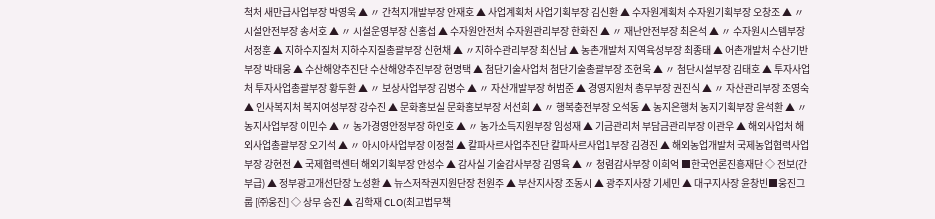척처 새만급사업부장 박영욱 ▲ 〃 간척지개발부장 안재호 ▲ 사업계획처 사업기획부장 김신환 ▲ 수자원계획처 수자원기획부장 오창조 ▲ 〃 시설안전부장 송서호 ▲ 〃 시설운영부장 신홍섭 ▲ 수자원안전처 수자원관리부장 한화진 ▲ 〃 재난안전부장 최은석 ▲ 〃 수자원시스템부장 서정훈 ▲ 지하수지질처 지하수지질총괄부장 신현채 ▲ 〃지하수관리부장 최신남 ▲ 농촌개발처 지역육성부장 최종태 ▲ 어촌개발처 수산기반부장 박태웅 ▲ 수산해양추진단 수산해양추진부장 현명택 ▲ 첨단기술사업처 첨단기술총괄부장 조현욱 ▲ 〃 첨단시설부장 김태호 ▲ 투자사업처 투자사업총괄부장 황두환 ▲ 〃 보상사업부장 김병수 ▲ 〃 자산개발부장 허범준 ▲ 경영지원처 총무부장 권진식 ▲ 〃 자산관리부장 조영숙 ▲ 인사복지처 복지여성부장 강수진 ▲ 문화홍보실 문화홍보부장 서선희 ▲ 〃 행복충전부장 오석동 ▲ 농지은행처 농지기획부장 윤석환 ▲ 〃 농지사업부장 이민수 ▲ 〃 농가경영안정부장 하인호 ▲ 〃 농가소득지원부장 임성재 ▲ 기금관리처 부담금관리부장 이관우 ▲ 해외사업처 해외사업총괄부장 오기석 ▲ 〃 아시아사업부장 이정철 ▲ 칼파사르사업추진단 칼파사르사업1부장 김경진 ▲ 해외농업개발처 국제농업협력사업부장 강현전 ▲ 국제협력센터 해외기획부장 안성수 ▲ 감사실 기술감사부장 김영육 ▲ 〃 청렴감사부장 이희억 ■한국언론진흥재단 ◇ 전보(간부급) ▲ 정부광고개선단장 노성환 ▲ 뉴스저작권지원단장 천원주 ▲ 부산지사장 조동시 ▲ 광주지사장 기세민 ▲ 대구지사장 윤창빈■웅진그룹 [㈜웅진] ◇ 상무 승진 ▲ 김학재 CLO(최고법무책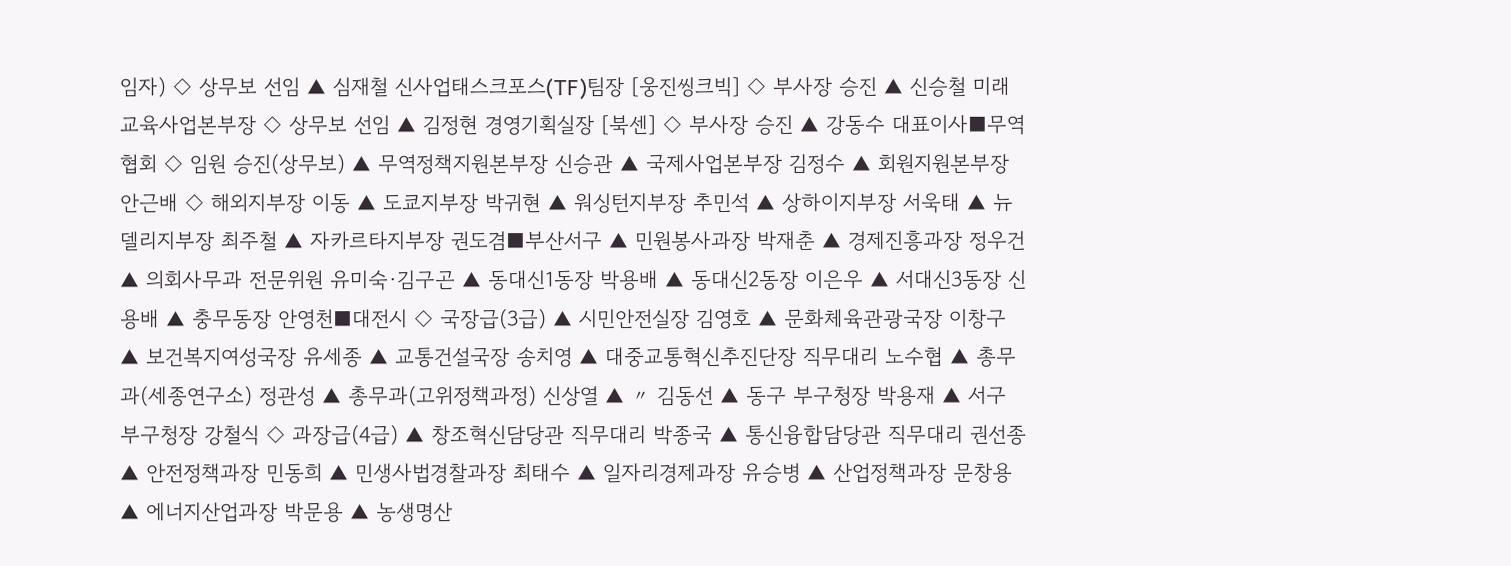임자) ◇ 상무보 선임 ▲ 심재철 신사업태스크포스(TF)팀장 [웅진씽크빅] ◇ 부사장 승진 ▲ 신승철 미래교육사업본부장 ◇ 상무보 선임 ▲ 김정현 경영기획실장 [북센] ◇ 부사장 승진 ▲ 강동수 대표이사■무역협회 ◇ 임원 승진(상무보) ▲ 무역정책지원본부장 신승관 ▲ 국제사업본부장 김정수 ▲ 회원지원본부장 안근배 ◇ 해외지부장 이동 ▲ 도쿄지부장 박귀현 ▲ 워싱턴지부장 추민석 ▲ 상하이지부장 서욱태 ▲ 뉴델리지부장 최주철 ▲ 자카르타지부장 권도겸■부산서구 ▲ 민원봉사과장 박재춘 ▲ 경제진흥과장 정우건 ▲ 의회사무과 전문위원 유미숙·김구곤 ▲ 동대신1동장 박용배 ▲ 동대신2동장 이은우 ▲ 서대신3동장 신용배 ▲ 충무동장 안영천■대전시 ◇ 국장급(3급) ▲ 시민안전실장 김영호 ▲ 문화체육관광국장 이창구 ▲ 보건복지여성국장 유세종 ▲ 교통건설국장 송치영 ▲ 대중교통혁신추진단장 직무대리 노수협 ▲ 총무과(세종연구소) 정관성 ▲ 총무과(고위정책과정) 신상열 ▲ 〃 김동선 ▲ 동구 부구청장 박용재 ▲ 서구 부구청장 강철식 ◇ 과장급(4급) ▲ 창조혁신담당관 직무대리 박종국 ▲ 통신융합담당관 직무대리 권선종 ▲ 안전정책과장 민동희 ▲ 민생사법경찰과장 최태수 ▲ 일자리경제과장 유승병 ▲ 산업정책과장 문창용 ▲ 에너지산업과장 박문용 ▲ 농생명산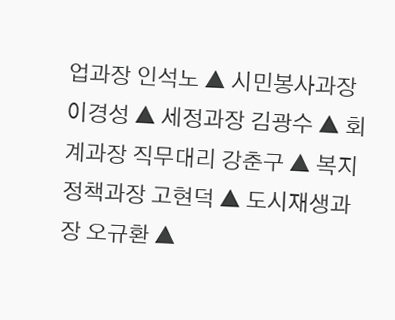업과장 인석노 ▲ 시민봉사과장 이경성 ▲ 세정과장 김광수 ▲ 회계과장 직무대리 강춘구 ▲ 복지정책과장 고현덕 ▲ 도시재생과장 오규환 ▲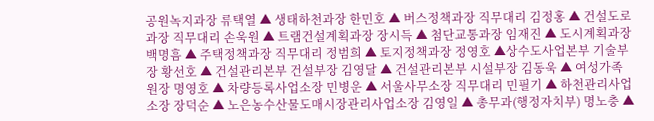공원녹지과장 류택열 ▲ 생태하천과장 한민호 ▲ 버스정책과장 직무대리 김정홍 ▲ 건설도로과장 직무대리 손욱원 ▲ 트램건설계획과장 장시득 ▲ 첨단교통과장 임재진 ▲ 도시계획과장 백명흠 ▲ 주택정책과장 직무대리 정범희 ▲ 토지정책과장 정영호 ▲상수도사업본부 기술부장 황선호 ▲ 건설관리본부 건설부장 김영달 ▲ 건설관리본부 시설부장 김동욱 ▲ 여성가족원장 명영호 ▲ 차량등록사업소장 민병운 ▲ 서울사무소장 직무대리 민필기 ▲ 하천관리사업소장 장덕순 ▲ 노은농수산물도매시장관리사업소장 김영일 ▲ 총무과(행정자치부) 명노충 ▲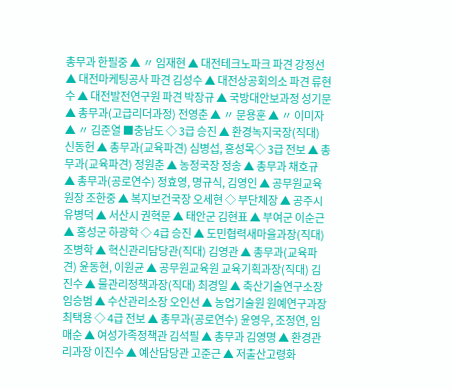총무과 한필중 ▲ 〃 임재현 ▲ 대전테크노파크 파견 강정선 ▲ 대전마케팅공사 파견 김성수 ▲ 대전상공회의소 파견 류현수 ▲ 대전발전연구원 파견 박장규 ▲ 국방대안보과정 성기문 ▲ 총무과(고급리더과정) 전영춘 ▲ 〃 문용훈 ▲ 〃 이미자 ▲ 〃 김준열 ■충남도 ◇ 3급 승진 ▲ 환경녹지국장(직대) 신동헌 ▲ 총무과(교육파견) 심병섭, 홍성목◇ 3급 전보 ▲ 총무과(교육파견) 정원춘 ▲ 농정국장 정송 ▲ 총무과 채호규 ▲ 총무과(공로연수) 정효영, 명규식, 김영인 ▲ 공무원교육원장 조한중 ▲ 복지보건국장 오세현 ◇ 부단체장 ▲ 공주시 유병덕 ▲ 서산시 권혁문 ▲ 태안군 김현표 ▲ 부여군 이순근 ▲ 홍성군 하광학 ◇ 4급 승진 ▲ 도민협력새마을과장(직대) 조병학 ▲ 혁신관리담당관(직대) 김영관 ▲ 총무과(교육파견) 윤동현, 이원균 ▲ 공무원교육원 교육기획과장(직대) 김진수 ▲ 물관리정책과장(직대) 최경일 ▲ 축산기술연구소장 임승범 ▲ 수산관리소장 오인선 ▲ 농업기술원 원예연구과장 최택용 ◇ 4급 전보 ▲ 총무과(공로연수) 윤영우, 조정연, 임매순 ▲ 여성가족정책관 김석필 ▲ 총무과 김영명 ▲ 환경관리과장 이진수 ▲ 예산담당관 고준근 ▲ 저출산고령화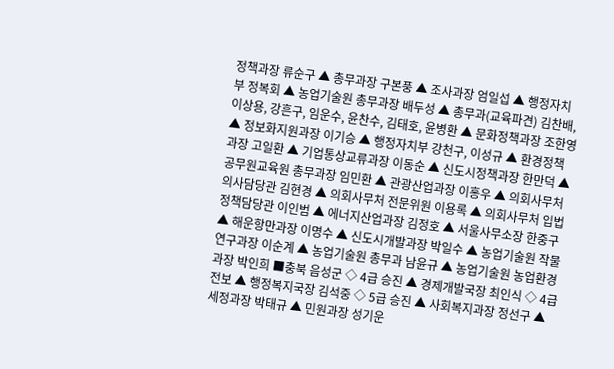정책과장 류순구 ▲ 총무과장 구본풍 ▲ 조사과장 엄일섭 ▲ 행정자치부 정복회 ▲ 농업기술원 총무과장 배두성 ▲ 총무과(교육파견) 김찬배, 이상용, 강흔구, 임운수, 윤찬수, 김태호, 윤병환 ▲ 문화정책과장 조한영 ▲ 정보화지원과장 이기승 ▲ 행정자치부 강천구, 이성규 ▲ 환경정책과장 고일환 ▲ 기업통상교류과장 이동순 ▲ 신도시정책과장 한만덕 ▲ 공무원교육원 총무과장 임민환 ▲ 관광산업과장 이홍우 ▲ 의회사무처 의사담당관 김현경 ▲ 의회사무처 전문위원 이용록 ▲ 의회사무처 입법정책담당관 이인범 ▲ 에너지산업과장 김정호 ▲ 서울사무소장 한중구 ▲ 해운항만과장 이명수 ▲ 신도시개발과장 박일수 ▲ 농업기술원 작물연구과장 이순계 ▲ 농업기술원 총무과 남윤규 ▲ 농업기술원 농업환경과장 박인희 ■충북 음성군 ◇ 4급 승진 ▲ 경제개발국장 최인식 ◇ 4급 전보 ▲ 행정복지국장 김석중 ◇ 5급 승진 ▲ 사회복지과장 정선구 ▲ 세정과장 박태규 ▲ 민원과장 성기운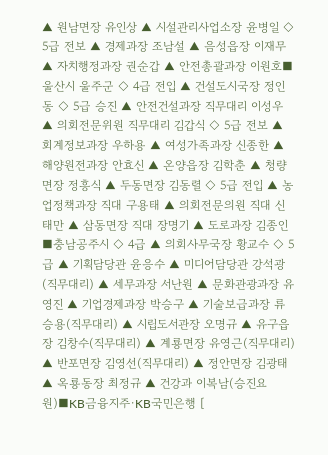▲ 원남면장 유인상 ▲ 시설관리사업소장 윤병일 ◇ 5급 전보 ▲ 경제과장 조남설 ▲ 음성읍장 이재무 ▲ 자치행정과장 권순갑 ▲ 안전총괄과장 이원호■울산시 울주군 ◇ 4급 전입 ▲ 건설도시국장 정인동 ◇ 5급 승진 ▲ 안전건설과장 직무대리 이성우 ▲ 의회전문위원 직무대리 김갑식 ◇ 5급 전보 ▲ 회계정보과장 우하용 ▲ 여성가족과장 신종한 ▲ 해양원전과장 안효신 ▲ 온양읍장 김학춘 ▲ 청량면장 정흥식 ▲ 두동면장 김동렬 ◇ 5급 전입 ▲ 농업정책과장 직대 구용태 ▲ 의회전문의원 직대 신태만 ▲ 삼동면장 직대 장명기 ▲ 도로과장 김종인■충남공주시 ◇ 4급 ▲ 의회사무국장 황교수 ◇ 5급 ▲ 기획담당관 윤응수 ▲ 미디어담당관 강석광(직무대리) ▲ 세무과장 서난원 ▲ 문화관광과장 유영진 ▲ 기업경제과장 박승구 ▲ 기술보급과장 류승용(직무대리) ▲ 시립도서관장 오명규 ▲ 유구읍장 김창수(직무대리) ▲ 계룡면장 유영근(직무대리) ▲ 반포면장 김영선(직무대리) ▲ 정안면장 김광태 ▲ 옥룡동장 최정규 ▲ 건강과 이복남(승진요원)■KB금융지주·KB국민은행 [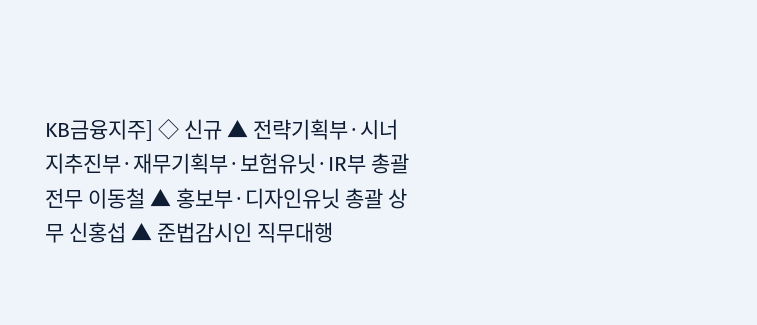KB금융지주] ◇ 신규 ▲ 전략기획부·시너지추진부·재무기획부·보험유닛·IR부 총괄 전무 이동철 ▲ 홍보부·디자인유닛 총괄 상무 신홍섭 ▲ 준법감시인 직무대행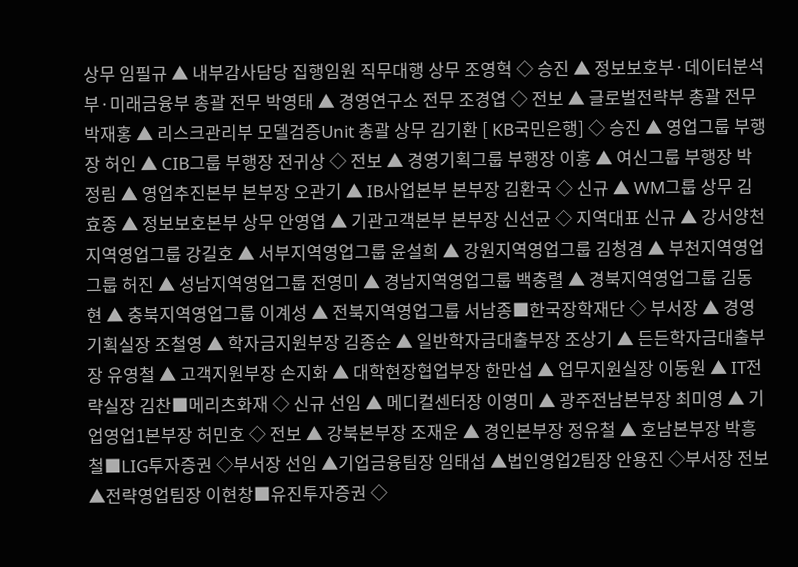상무 임필규 ▲ 내부감사담당 집행임원 직무대행 상무 조영혁 ◇ 승진 ▲ 정보보호부·데이터분석부·미래금융부 총괄 전무 박영태 ▲ 경영연구소 전무 조경엽 ◇ 전보 ▲ 글로벌전략부 총괄 전무 박재홍 ▲ 리스크관리부 모델검증Unit 총괄 상무 김기환 [ KB국민은행] ◇ 승진 ▲ 영업그룹 부행장 허인 ▲ CIB그룹 부행장 전귀상 ◇ 전보 ▲ 경영기획그룹 부행장 이홍 ▲ 여신그룹 부행장 박정림 ▲ 영업추진본부 본부장 오관기 ▲ IB사업본부 본부장 김환국 ◇ 신규 ▲ WM그룹 상무 김효종 ▲ 정보보호본부 상무 안영엽 ▲ 기관고객본부 본부장 신선균 ◇ 지역대표 신규 ▲ 강서양천지역영업그룹 강길호 ▲ 서부지역영업그룹 윤설희 ▲ 강원지역영업그룹 김청겸 ▲ 부천지역영업그룹 허진 ▲ 성남지역영업그룹 전영미 ▲ 경남지역영업그룹 백충렬 ▲ 경북지역영업그룹 김동현 ▲ 충북지역영업그룹 이계성 ▲ 전북지역영업그룹 서남종■한국장학재단 ◇ 부서장 ▲ 경영기획실장 조철영 ▲ 학자금지원부장 김종순 ▲ 일반학자금대출부장 조상기 ▲ 든든학자금대출부장 유영철 ▲ 고객지원부장 손지화 ▲ 대학현장협업부장 한만섭 ▲ 업무지원실장 이동원 ▲ IT전략실장 김찬■메리츠화재 ◇ 신규 선임 ▲ 메디컬센터장 이영미 ▲ 광주전남본부장 최미영 ▲ 기업영업1본부장 허민호 ◇ 전보 ▲ 강북본부장 조재운 ▲ 경인본부장 정유철 ▲ 호남본부장 박흥철■LIG투자증권 ◇부서장 선임 ▲기업금융팀장 임태섭 ▲법인영업2팀장 안용진 ◇부서장 전보 ▲전략영업팀장 이현창■유진투자증권 ◇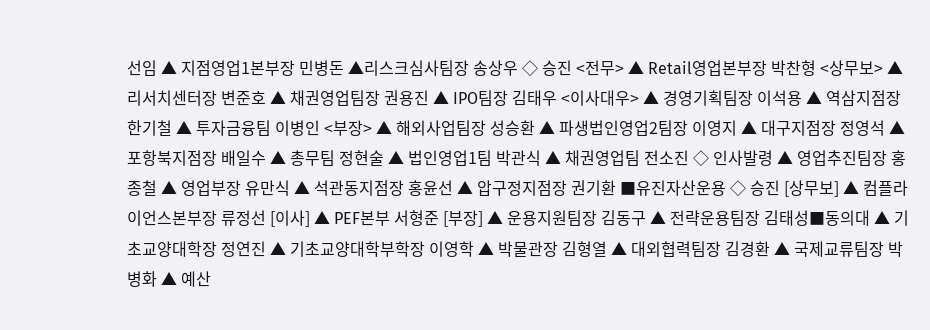선임 ▲ 지점영업1본부장 민병돈 ▲리스크심사팀장 송상우 ◇ 승진 <전무> ▲ Retail영업본부장 박찬형 <상무보> ▲ 리서치센터장 변준호 ▲ 채권영업팀장 권용진 ▲ IPO팀장 김태우 <이사대우> ▲ 경영기획팀장 이석용 ▲ 역삼지점장 한기철 ▲ 투자금융팀 이병인 <부장> ▲ 해외사업팀장 성승환 ▲ 파생법인영업2팀장 이영지 ▲ 대구지점장 정영석 ▲ 포항북지점장 배일수 ▲ 총무팀 정현술 ▲ 법인영업1팀 박관식 ▲ 채권영업팀 전소진 ◇ 인사발령 ▲ 영업추진팀장 홍종철 ▲ 영업부장 유만식 ▲ 석관동지점장 홍윤선 ▲ 압구정지점장 권기환 ■유진자산운용 ◇ 승진 [상무보] ▲ 컴플라이언스본부장 류정선 [이사] ▲ PEF본부 서형준 [부장] ▲ 운용지원팀장 김동구 ▲ 전략운용팀장 김태성■동의대 ▲ 기초교양대학장 정연진 ▲ 기초교양대학부학장 이영학 ▲ 박물관장 김형열 ▲ 대외협력팀장 김경환 ▲ 국제교류팀장 박병화 ▲ 예산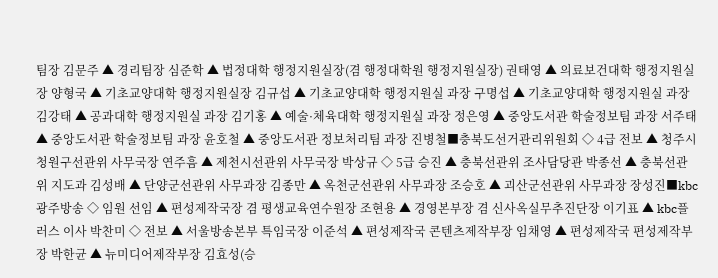팀장 김문주 ▲ 경리팀장 심준학 ▲ 법정대학 행정지원실장(겸 행정대학원 행정지원실장) 권태영 ▲ 의료보건대학 행정지원실장 양형국 ▲ 기초교양대학 행정지원실장 김규섭 ▲ 기초교양대학 행정지원실 과장 구명섭 ▲ 기초교양대학 행정지원실 과장 김강태 ▲ 공과대학 행정지원실 과장 김기홍 ▲ 예술·체육대학 행정지원실 과장 정은영 ▲ 중앙도서관 학술정보팀 과장 서주태 ▲ 중앙도서관 학술정보팀 과장 윤호철 ▲ 중앙도서관 정보처리팀 과장 진병철■충북도선거관리위원회 ◇ 4급 전보 ▲ 청주시 청원구선관위 사무국장 연주흠 ▲ 제천시선관위 사무국장 박상규 ◇ 5급 승진 ▲ 충북선관위 조사담당관 박종선 ▲ 충북선관위 지도과 김성배 ▲ 단양군선관위 사무과장 김종만 ▲ 옥천군선관위 사무과장 조승호 ▲ 괴산군선관위 사무과장 장성진■kbc 광주방송 ◇ 임원 선임 ▲ 편성제작국장 겸 평생교육연수원장 조현용 ▲ 경영본부장 겸 신사옥실무추진단장 이기표 ▲ kbc플러스 이사 박찬미 ◇ 전보 ▲ 서울방송본부 특임국장 이준석 ▲ 편성제작국 콘텐츠제작부장 임채영 ▲ 편성제작국 편성제작부장 박한균 ▲ 뉴미디어제작부장 김효성(승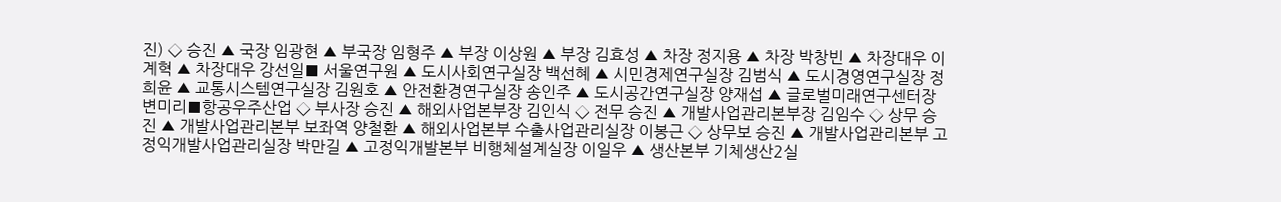진) ◇ 승진 ▲ 국장 임광현 ▲ 부국장 임형주 ▲ 부장 이상원 ▲ 부장 김효성 ▲ 차장 정지용 ▲ 차장 박창빈 ▲ 차장대우 이계혁 ▲ 차장대우 강선일■ 서울연구원 ▲ 도시사회연구실장 백선혜 ▲ 시민경제연구실장 김범식 ▲ 도시경영연구실장 정희윤 ▲ 교통시스템연구실장 김원호 ▲ 안전환경연구실장 송인주 ▲ 도시공간연구실장 양재섭 ▲ 글로벌미래연구센터장 변미리■항공우주산업 ◇ 부사장 승진 ▲ 해외사업본부장 김인식 ◇ 전무 승진 ▲ 개발사업관리본부장 김임수 ◇ 상무 승진 ▲ 개발사업관리본부 보좌역 양철환 ▲ 해외사업본부 수출사업관리실장 이봉근 ◇ 상무보 승진 ▲ 개발사업관리본부 고정익개발사업관리실장 박만길 ▲ 고정익개발본부 비행체설계실장 이일우 ▲ 생산본부 기체생산2실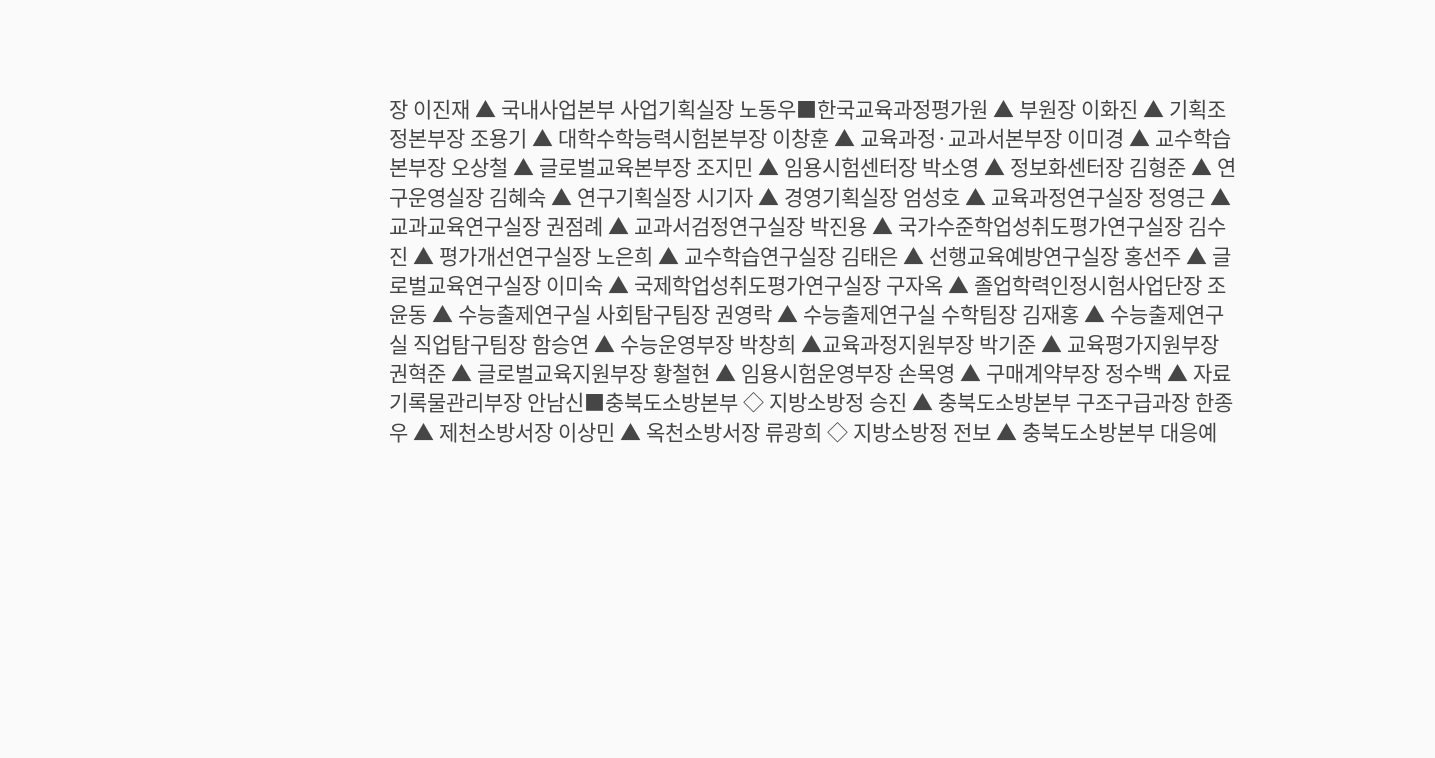장 이진재 ▲ 국내사업본부 사업기획실장 노동우■한국교육과정평가원 ▲ 부원장 이화진 ▲ 기획조정본부장 조용기 ▲ 대학수학능력시험본부장 이창훈 ▲ 교육과정·교과서본부장 이미경 ▲ 교수학습본부장 오상철 ▲ 글로벌교육본부장 조지민 ▲ 임용시험센터장 박소영 ▲ 정보화센터장 김형준 ▲ 연구운영실장 김혜숙 ▲ 연구기획실장 시기자 ▲ 경영기획실장 엄성호 ▲ 교육과정연구실장 정영근 ▲ 교과교육연구실장 권점례 ▲ 교과서검정연구실장 박진용 ▲ 국가수준학업성취도평가연구실장 김수진 ▲ 평가개선연구실장 노은희 ▲ 교수학습연구실장 김태은 ▲ 선행교육예방연구실장 홍선주 ▲ 글로벌교육연구실장 이미숙 ▲ 국제학업성취도평가연구실장 구자옥 ▲ 졸업학력인정시험사업단장 조윤동 ▲ 수능출제연구실 사회탐구팀장 권영락 ▲ 수능출제연구실 수학팀장 김재홍 ▲ 수능출제연구실 직업탐구팀장 함승연 ▲ 수능운영부장 박창희 ▲교육과정지원부장 박기준 ▲ 교육평가지원부장 권혁준 ▲ 글로벌교육지원부장 황철현 ▲ 임용시험운영부장 손목영 ▲ 구매계약부장 정수백 ▲ 자료기록물관리부장 안남신■충북도소방본부 ◇ 지방소방정 승진 ▲ 충북도소방본부 구조구급과장 한종우 ▲ 제천소방서장 이상민 ▲ 옥천소방서장 류광희 ◇ 지방소방정 전보 ▲ 충북도소방본부 대응예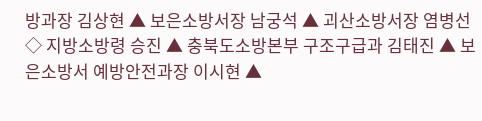방과장 김상현 ▲ 보은소방서장 남궁석 ▲ 괴산소방서장 염병선 ◇ 지방소방령 승진 ▲ 충북도소방본부 구조구급과 김태진 ▲ 보은소방서 예방안전과장 이시현 ▲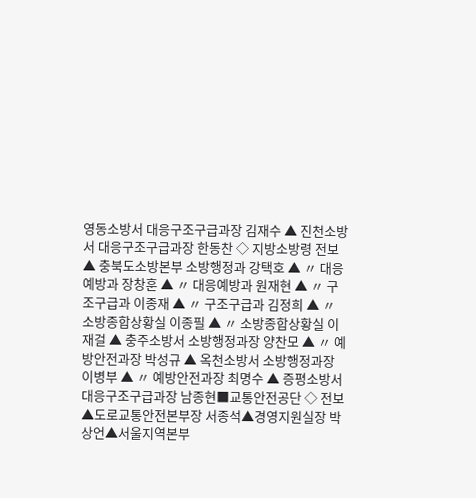영동소방서 대응구조구급과장 김재수 ▲ 진천소방서 대응구조구급과장 한동찬 ◇ 지방소방령 전보 ▲ 충북도소방본부 소방행정과 강택호 ▲ 〃 대응예방과 장창훈 ▲ 〃 대응예방과 원재현 ▲ 〃 구조구급과 이종재 ▲ 〃 구조구급과 김정희 ▲ 〃 소방종합상황실 이종필 ▲ 〃 소방종합상황실 이재걸 ▲ 충주소방서 소방행정과장 양찬모 ▲ 〃 예방안전과장 박성규 ▲ 옥천소방서 소방행정과장 이병부 ▲ 〃 예방안전과장 최명수 ▲ 증평소방서 대응구조구급과장 남종현■교통안전공단 ◇ 전보 ▲도로교통안전본부장 서종석▲경영지원실장 박상언▲서울지역본부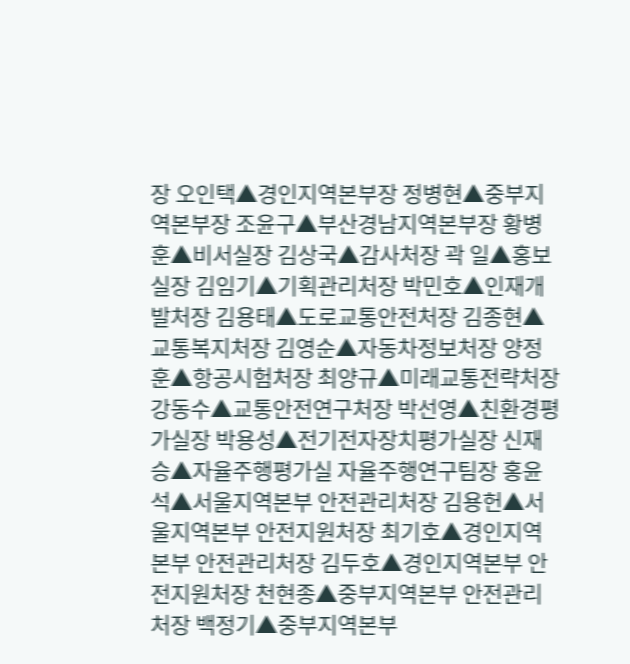장 오인택▲경인지역본부장 정병현▲중부지역본부장 조윤구▲부산경남지역본부장 황병훈▲비서실장 김상국▲감사처장 곽 일▲홍보실장 김임기▲기획관리처장 박민호▲인재개발처장 김용태▲도로교통안전처장 김종현▲교통복지처장 김영순▲자동차정보처장 양정훈▲항공시험처장 최양규▲미래교통전략처장 강동수▲교통안전연구처장 박선영▲친환경평가실장 박용성▲전기전자장치평가실장 신재승▲자율주행평가실 자율주행연구팀장 홍윤석▲서울지역본부 안전관리처장 김용헌▲서울지역본부 안전지원처장 최기호▲경인지역본부 안전관리처장 김두호▲경인지역본부 안전지원처장 천현종▲중부지역본부 안전관리처장 백정기▲중부지역본부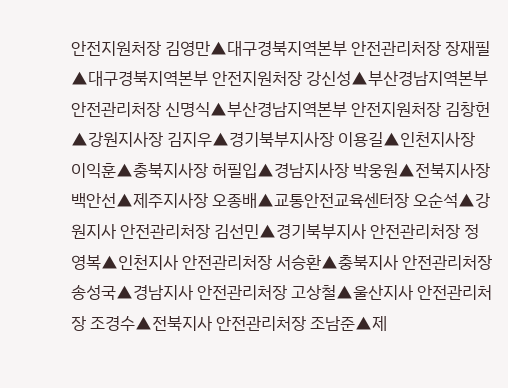안전지원처장 김영만▲대구경북지역본부 안전관리처장 장재필 ▲대구경북지역본부 안전지원처장 강신성▲부산경남지역본부 안전관리처장 신명식▲부산경남지역본부 안전지원처장 김창헌▲강원지사장 김지우▲경기북부지사장 이용길▲인천지사장 이익훈▲충북지사장 허필입▲경남지사장 박웅원▲전북지사장 백안선▲제주지사장 오종배▲교통안전교육센터장 오순석▲강원지사 안전관리처장 김선민▲경기북부지사 안전관리처장 정영복▲인천지사 안전관리처장 서승환▲충북지사 안전관리처장 송성국▲경남지사 안전관리처장 고상철▲울산지사 안전관리처장 조경수▲전북지사 안전관리처장 조남준▲제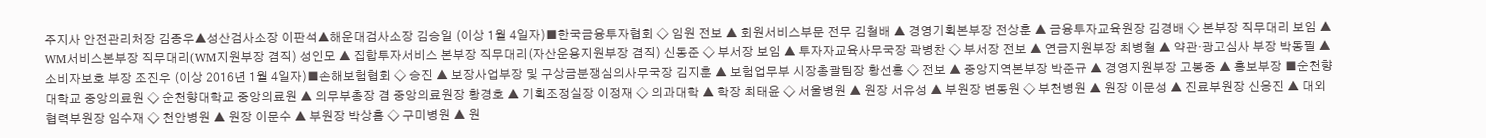주지사 안전관리처장 김종우▲성산검사소장 이판석▲해운대검사소장 김승일 (이상 1월 4일자)■한국금융투자협회 ◇ 임원 전보 ▲ 회원서비스부문 전무 김철배 ▲ 경영기획본부장 전상훈 ▲ 금융투자교육원장 김경배 ◇ 본부장 직무대리 보임 ▲ WM서비스본부장 직무대리(WM지원부장 겸직) 성인모 ▲ 집합투자서비스 본부장 직무대리(자산운용지원부장 겸직) 신동준 ◇ 부서장 보임 ▲ 투자자교육사무국장 곽병찬 ◇ 부서장 전보 ▲ 연금지원부장 최병철 ▲ 약관·광고심사 부장 박동필 ▲ 소비자보호 부장 조진우 (이상 2016년 1월 4일자)■손해보험협회 ◇ 승진 ▲ 보장사업부장 및 구상금분쟁심의사무국장 김지훈 ▲ 보험업무부 시장총괄팀장 황선홍 ◇ 전보 ▲ 중앙지역본부장 박준규 ▲ 경영지원부장 고봉중 ▲ 홍보부장 ■순천향대학교 중앙의료원 ◇ 순천향대학교 중앙의료원 ▲ 의무부총장 겸 중앙의료원장 황경호 ▲ 기획조정실장 이정재 ◇ 의과대학 ▲ 학장 최태윤 ◇ 서울병원 ▲ 원장 서유성 ▲ 부원장 변동원 ◇ 부천병원 ▲ 원장 이문성 ▲ 진료부원장 신응진 ▲ 대외협력부원장 임수재 ◇ 천안병원 ▲ 원장 이문수 ▲ 부원장 박상흠 ◇ 구미병원 ▲ 원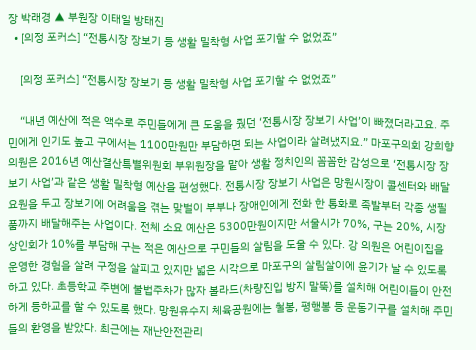장 박래경 ▲ 부원장 이태일 방태진
  • [의정 포커스] “전통시장 장보기 등 생활 밀착형 사업 포기할 수 없었죠”

    [의정 포커스] “전통시장 장보기 등 생활 밀착형 사업 포기할 수 없었죠”

    “내년 예산에 적은 액수로 주민들에게 큰 도움을 줬던 ‘전통시장 장보기 사업’이 빠졌더라고요. 주민에게 인기도 높고 구에서는 1100만원만 부담하면 되는 사업이라 살려냈지요.” 마포구의회 강희향 의원은 2016년 예산결산특별위원회 부위원장을 맡아 생활 정치인의 꼼꼼한 감성으로 ‘전통시장 장보기 사업’과 같은 생활 밀착형 예산을 편성했다. 전통시장 장보기 사업은 망원시장이 콜센터와 배달요원을 두고 장보기에 어려움을 겪는 맞벌이 부부나 장애인에게 전화 한 통화로 족발부터 각종 생필품까지 배달해주는 사업이다. 전체 소요 예산은 5300만원이지만 서울시가 70%, 구는 20%, 시장상인회가 10%를 부담해 구는 적은 예산으로 구민들의 살림을 도울 수 있다. 강 의원은 어린이집을 운영한 경험을 살려 구정을 살피고 있지만 넓은 시각으로 마포구의 살림살이에 윤기가 날 수 있도록 하고 있다. 초등학교 주변에 불법주차가 많자 볼라드(차량진입 방지 말뚝)를 설치해 어린이들이 안전하게 등하교를 할 수 있도록 했다. 망원유수지 체육공원에는 철봉, 평행봉 등 운동기구를 설치해 주민들의 환영을 받았다. 최근에는 재난안전관리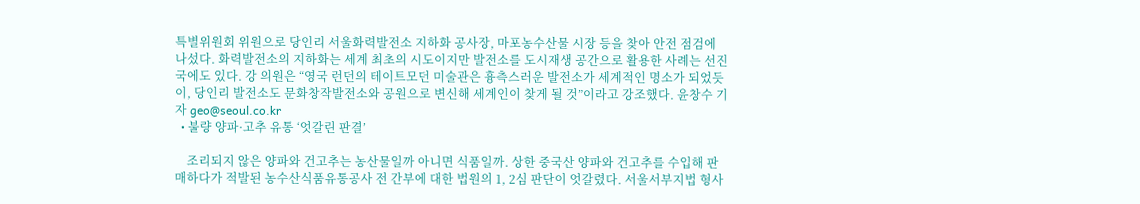특별위원회 위원으로 당인리 서울화력발전소 지하화 공사장, 마포농수산물 시장 등을 찾아 안전 점검에 나섰다. 화력발전소의 지하화는 세계 최초의 시도이지만 발전소를 도시재생 공간으로 활용한 사례는 선진국에도 있다. 강 의원은 “영국 런던의 테이트모던 미술관은 흉측스러운 발전소가 세계적인 명소가 되었듯이, 당인리 발전소도 문화창작발전소와 공원으로 변신해 세계인이 찾게 될 것”이라고 강조했다. 윤창수 기자 geo@seoul.co.kr
  • 불량 양파·고추 유통 ‘엇갈린 판결’

    조리되지 않은 양파와 건고추는 농산물일까 아니면 식품일까. 상한 중국산 양파와 건고추를 수입해 판매하다가 적발된 농수산식품유통공사 전 간부에 대한 법원의 1, 2심 판단이 엇갈렸다. 서울서부지법 형사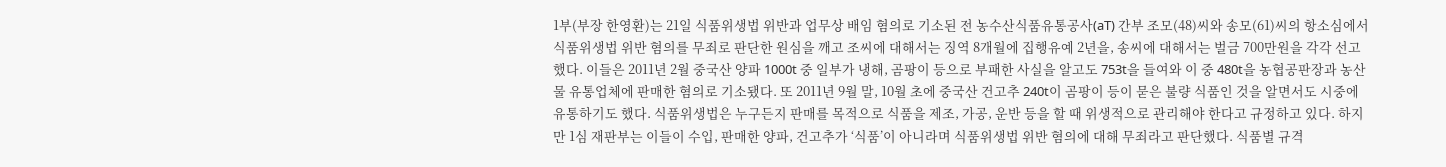1부(부장 한영환)는 21일 식품위생법 위반과 업무상 배임 혐의로 기소된 전 농수산식품유통공사(aT) 간부 조모(48)씨와 송모(61)씨의 항소심에서 식품위생법 위반 혐의를 무죄로 판단한 원심을 깨고 조씨에 대해서는 징역 8개월에 집행유예 2년을, 송씨에 대해서는 벌금 700만원을 각각 선고했다. 이들은 2011년 2월 중국산 양파 1000t 중 일부가 냉해, 곰팡이 등으로 부패한 사실을 알고도 753t을 들여와 이 중 480t을 농협공판장과 농산물 유통업체에 판매한 혐의로 기소됐다. 또 2011년 9월 말, 10월 초에 중국산 건고추 240t이 곰팡이 등이 묻은 불량 식품인 것을 알면서도 시중에 유통하기도 했다. 식품위생법은 누구든지 판매를 목적으로 식품을 제조, 가공, 운반 등을 할 때 위생적으로 관리해야 한다고 규정하고 있다. 하지만 1심 재판부는 이들이 수입, 판매한 양파, 건고추가 ‘식품’이 아니라며 식품위생법 위반 혐의에 대해 무죄라고 판단했다. 식품별 규격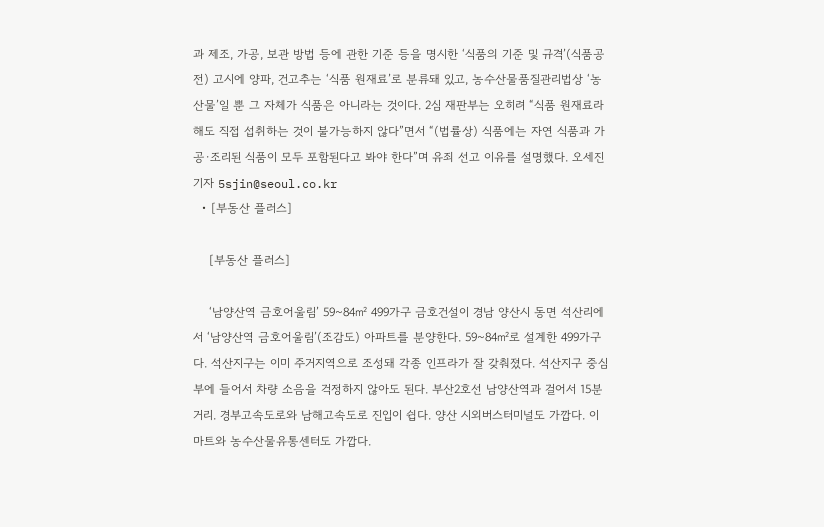과 제조, 가공, 보관 방법 등에 관한 기준 등을 명시한 ‘식품의 기준 및 규격’(식품공전) 고시에 양파, 건고추는 ‘식품 원재료’로 분류돼 있고, 농수산물품질관리법상 ‘농산물’일 뿐 그 자체가 식품은 아니라는 것이다. 2심 재판부는 오히려 “식품 원재료라 해도 직접 섭취하는 것이 불가능하지 않다”면서 “(법률상) 식품에는 자연 식품과 가공·조리된 식품이 모두 포함된다고 봐야 한다”며 유죄 선고 이유를 설명했다. 오세진 기자 5sjin@seoul.co.kr
  • [부동산 플러스]

    [부동산 플러스]

    ‘남양산역 금호어울림’ 59~84㎡ 499가구 금호건설이 경남 양산시 동면 석산리에서 ‘남양산역 금호어울림’(조감도) 아파트를 분양한다. 59~84㎡로 설계한 499가구다. 석산지구는 이미 주거지역으로 조성돼 각종 인프라가 잘 갖춰졌다. 석산지구 중심부에 들어서 차량 소음을 걱정하지 않아도 된다. 부산2호선 남양산역과 걸어서 15분 거리. 경부고속도로와 남해고속도로 진입이 쉽다. 양산 시외버스터미널도 가깝다. 이마트와 농수산물유통센터도 가깝다.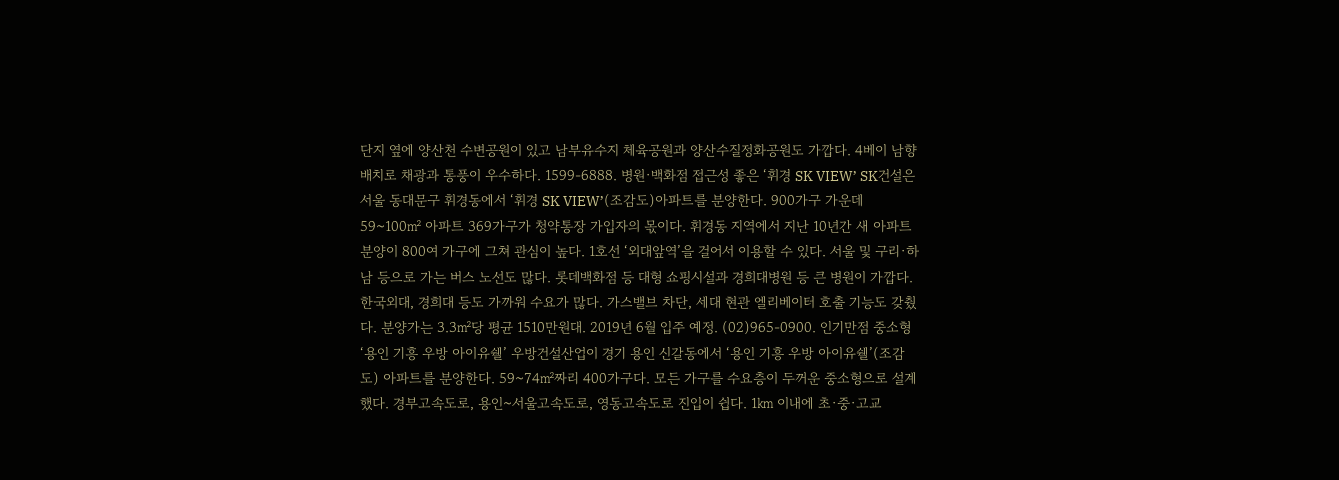단지 옆에 양산천 수변공원이 있고 남부유수지 체육공원과 양산수질정화공원도 가깝다. 4베이 남향 배치로 채광과 통풍이 우수하다. 1599-6888. 병원·백화점 접근성 좋은 ‘휘경 SK VIEW’ SK건설은 서울 동대문구 휘경동에서 ‘휘경 SK VIEW’(조감도)아파트를 분양한다. 900가구 가운데 59~100㎡ 아파트 369가구가 청약통장 가입자의 몫이다. 휘경동 지역에서 지난 10년간 새 아파트 분양이 800여 가구에 그쳐 관심이 높다. 1호선 ‘외대앞역’을 걸어서 이용할 수 있다. 서울 및 구리·하남 등으로 가는 버스 노선도 많다. 롯데백화점 등 대형 쇼핑시설과 경희대병원 등 큰 병원이 가깝다. 한국외대, 경희대 등도 가까워 수요가 많다. 가스밸브 차단, 세대 현관 엘리베이터 호출 기능도 갖췄다. 분양가는 3.3㎡당 평균 1510만원대. 2019년 6월 입주 예정. (02)965-0900. 인기만점 중소형 ‘용인 기흥 우방 아이유쉘’ 우방건설산업이 경기 용인 신갈동에서 ‘용인 기흥 우방 아이유쉘’(조감도) 아파트를 분양한다. 59~74㎡짜리 400가구다. 모든 가구를 수요층이 두꺼운 중소형으로 설계했다. 경부고속도로, 용인~서울고속도로, 영동고속도로 진입이 쉽다. 1㎞ 이내에 초·중·고교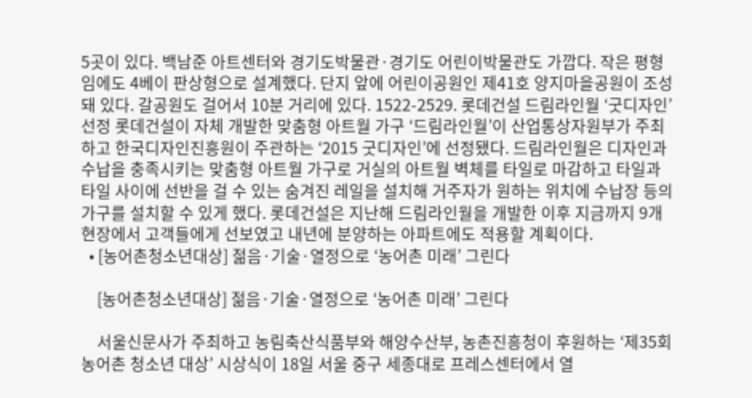5곳이 있다. 백남준 아트센터와 경기도박물관·경기도 어린이박물관도 가깝다. 작은 평형임에도 4베이 판상형으로 설계했다. 단지 앞에 어린이공원인 제41호 양지마을공원이 조성돼 있다. 갈공원도 걸어서 10분 거리에 있다. 1522-2529. 롯데건설 드림라인월 ‘굿디자인’ 선정 롯데건설이 자체 개발한 맞춤형 아트월 가구 ‘드림라인월’이 산업통상자원부가 주최하고 한국디자인진흥원이 주관하는 ‘2015 굿디자인’에 선정됐다. 드림라인월은 디자인과 수납을 충족시키는 맞춤형 아트월 가구로 거실의 아트월 벽체를 타일로 마감하고 타일과 타일 사이에 선반을 걸 수 있는 숨겨진 레일을 설치해 거주자가 원하는 위치에 수납장 등의 가구를 설치할 수 있게 했다. 롯데건설은 지난해 드림라인월을 개발한 이후 지금까지 9개 현장에서 고객들에게 선보였고 내년에 분양하는 아파트에도 적용할 계획이다.
  • [농어촌청소년대상] 젊음·기술·열정으로 ‘농어촌 미래’ 그린다

    [농어촌청소년대상] 젊음·기술·열정으로 ‘농어촌 미래’ 그린다

    서울신문사가 주최하고 농림축산식품부와 해양수산부, 농촌진흥청이 후원하는 ‘제35회 농어촌 청소년 대상’ 시상식이 18일 서울 중구 세종대로 프레스센터에서 열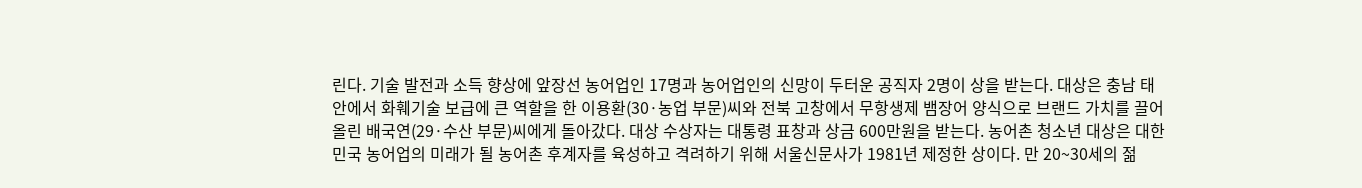린다. 기술 발전과 소득 향상에 앞장선 농어업인 17명과 농어업인의 신망이 두터운 공직자 2명이 상을 받는다. 대상은 충남 태안에서 화훼기술 보급에 큰 역할을 한 이용환(30·농업 부문)씨와 전북 고창에서 무항생제 뱀장어 양식으로 브랜드 가치를 끌어올린 배국연(29·수산 부문)씨에게 돌아갔다. 대상 수상자는 대통령 표창과 상금 600만원을 받는다. 농어촌 청소년 대상은 대한민국 농어업의 미래가 될 농어촌 후계자를 육성하고 격려하기 위해 서울신문사가 1981년 제정한 상이다. 만 20~30세의 젊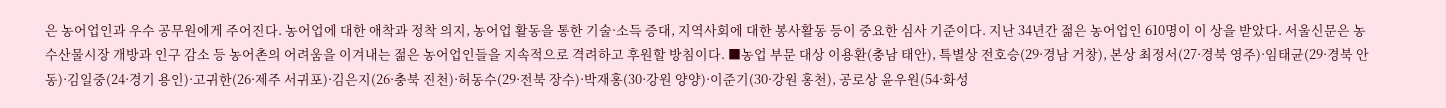은 농어업인과 우수 공무원에게 주어진다. 농어업에 대한 애착과 정착 의지, 농어업 활동을 통한 기술·소득 증대, 지역사회에 대한 봉사활동 등이 중요한 심사 기준이다. 지난 34년간 젊은 농어업인 610명이 이 상을 받았다. 서울신문은 농수산물시장 개방과 인구 감소 등 농어촌의 어려움을 이겨내는 젊은 농어업인들을 지속적으로 격려하고 후원할 방침이다. ■농업 부문 대상 이용환(충남 태안), 특별상 전호승(29·경남 거창), 본상 최정서(27·경북 영주)·임태균(29·경북 안동)·김일중(24·경기 용인)·고귀한(26·제주 서귀포)·김은지(26·충북 진천)·허동수(29·전북 장수)·박재홍(30·강원 양양)·이준기(30·강원 홍천), 공로상 윤우원(54·화성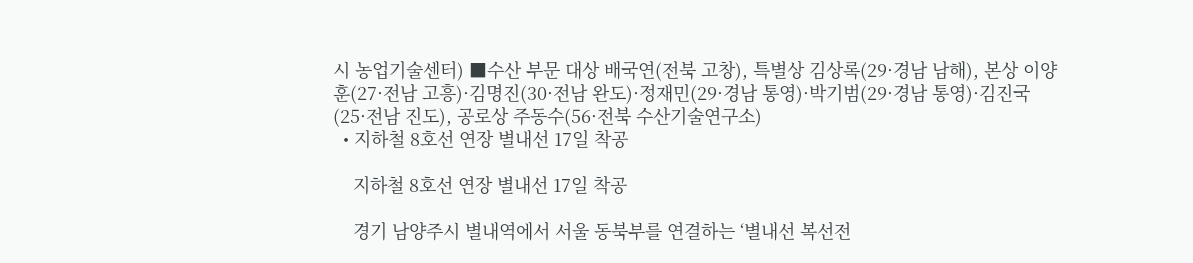시 농업기술센터) ■수산 부문 대상 배국연(전북 고창), 특별상 김상록(29·경남 남해), 본상 이양훈(27·전남 고흥)·김명진(30·전남 완도)·정재민(29·경남 통영)·박기범(29·경남 통영)·김진국(25·전남 진도), 공로상 주동수(56·전북 수산기술연구소)
  • 지하철 8호선 연장 별내선 17일 착공

    지하철 8호선 연장 별내선 17일 착공

    경기 남양주시 별내역에서 서울 동북부를 연결하는 ‘별내선 복선전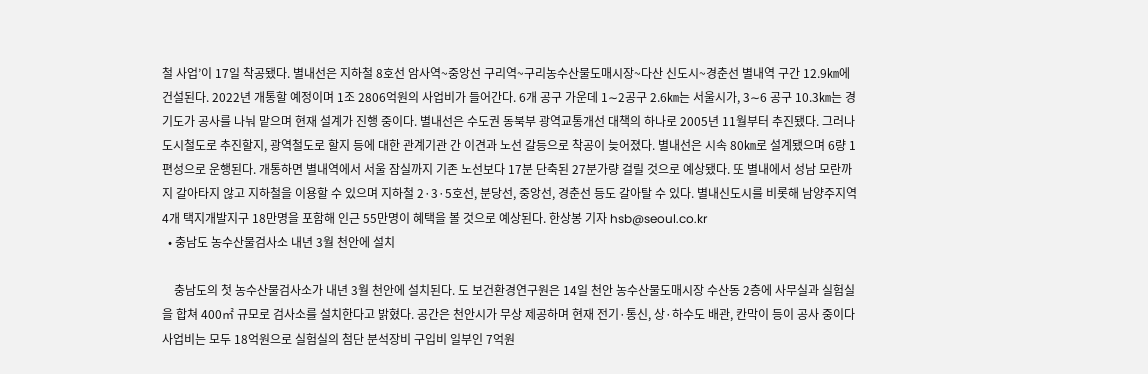철 사업’이 17일 착공됐다. 별내선은 지하철 8호선 암사역~중앙선 구리역~구리농수산물도매시장~다산 신도시~경춘선 별내역 구간 12.9㎞에 건설된다. 2022년 개통할 예정이며 1조 2806억원의 사업비가 들어간다. 6개 공구 가운데 1∼2공구 2.6㎞는 서울시가, 3∼6 공구 10.3㎞는 경기도가 공사를 나눠 맡으며 현재 설계가 진행 중이다. 별내선은 수도권 동북부 광역교통개선 대책의 하나로 2005년 11월부터 추진됐다. 그러나 도시철도로 추진할지, 광역철도로 할지 등에 대한 관계기관 간 이견과 노선 갈등으로 착공이 늦어졌다. 별내선은 시속 80㎞로 설계됐으며 6량 1편성으로 운행된다. 개통하면 별내역에서 서울 잠실까지 기존 노선보다 17분 단축된 27분가량 걸릴 것으로 예상됐다. 또 별내에서 성남 모란까지 갈아타지 않고 지하철을 이용할 수 있으며 지하철 2·3·5호선, 분당선, 중앙선, 경춘선 등도 갈아탈 수 있다. 별내신도시를 비롯해 남양주지역 4개 택지개발지구 18만명을 포함해 인근 55만명이 혜택을 볼 것으로 예상된다. 한상봉 기자 hsb@seoul.co.kr
  • 충남도 농수산물검사소 내년 3월 천안에 설치

    충남도의 첫 농수산물검사소가 내년 3월 천안에 설치된다. 도 보건환경연구원은 14일 천안 농수산물도매시장 수산동 2층에 사무실과 실험실을 합쳐 400㎡ 규모로 검사소를 설치한다고 밝혔다. 공간은 천안시가 무상 제공하며 현재 전기·통신, 상·하수도 배관, 칸막이 등이 공사 중이다 사업비는 모두 18억원으로 실험실의 첨단 분석장비 구입비 일부인 7억원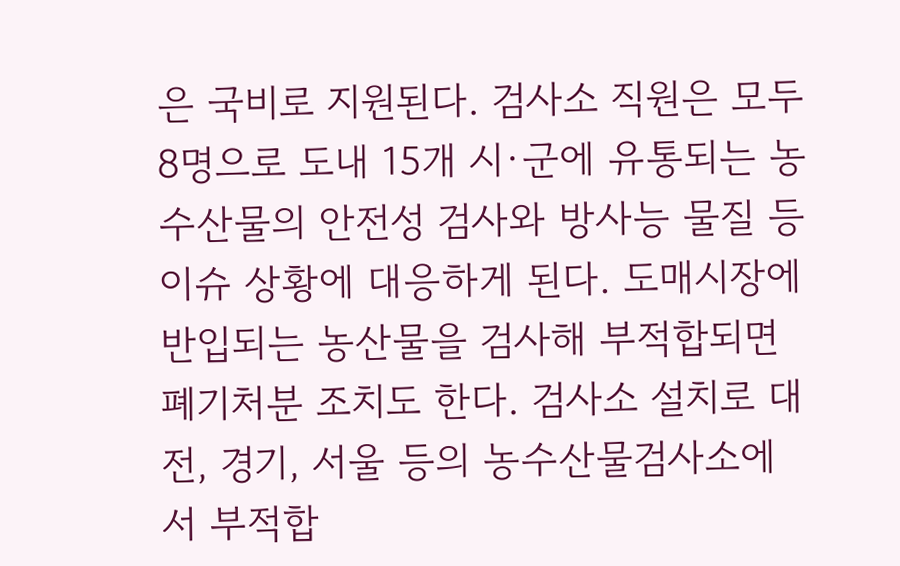은 국비로 지원된다. 검사소 직원은 모두 8명으로 도내 15개 시·군에 유통되는 농수산물의 안전성 검사와 방사능 물질 등 이슈 상황에 대응하게 된다. 도매시장에 반입되는 농산물을 검사해 부적합되면 폐기처분 조치도 한다. 검사소 설치로 대전, 경기, 서울 등의 농수산물검사소에서 부적합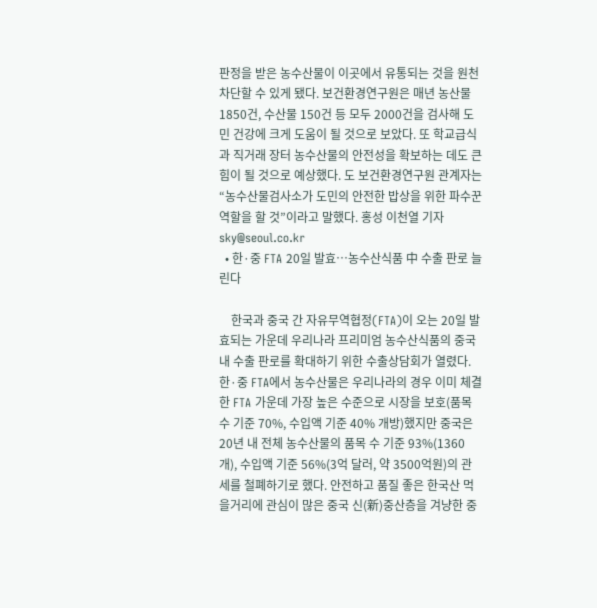판정을 받은 농수산물이 이곳에서 유통되는 것을 원천 차단할 수 있게 됐다. 보건환경연구원은 매년 농산물 1850건, 수산물 150건 등 모두 2000건을 검사해 도민 건강에 크게 도움이 될 것으로 보았다. 또 학교급식과 직거래 장터 농수산물의 안전성을 확보하는 데도 큰 힘이 될 것으로 예상했다. 도 보건환경연구원 관계자는 “농수산물검사소가 도민의 안전한 밥상을 위한 파수꾼 역할을 할 것”이라고 말했다. 홍성 이천열 기자 sky@seoul.co.kr
  • 한·중 FTA 20일 발효…농수산식품 中 수출 판로 늘린다

    한국과 중국 간 자유무역협정(FTA)이 오는 20일 발효되는 가운데 우리나라 프리미엄 농수산식품의 중국 내 수출 판로를 확대하기 위한 수출상담회가 열렸다. 한·중 FTA에서 농수산물은 우리나라의 경우 이미 체결한 FTA 가운데 가장 높은 수준으로 시장을 보호(품목 수 기준 70%, 수입액 기준 40% 개방)했지만 중국은 20년 내 전체 농수산물의 품목 수 기준 93%(1360개), 수입액 기준 56%(3억 달러, 약 3500억원)의 관세를 철폐하기로 했다. 안전하고 품질 좋은 한국산 먹을거리에 관심이 많은 중국 신(新)중산층을 겨냥한 중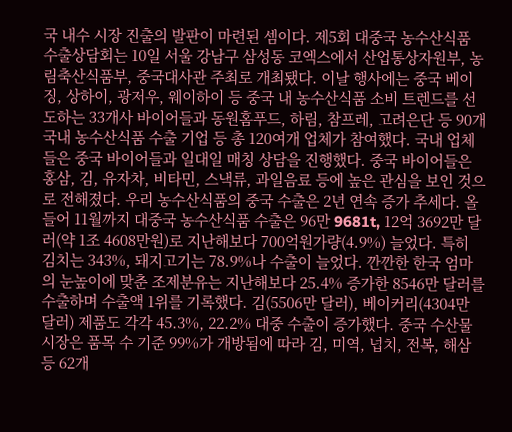국 내수 시장 진출의 발판이 마련된 셈이다. 제5회 대중국 농수산식품 수출상담회는 10일 서울 강남구 삼성동 코엑스에서 산업통상자원부, 농림축산식품부, 중국대사관 주최로 개최됐다. 이날 행사에는 중국 베이징, 상하이, 광저우, 웨이하이 등 중국 내 농수산식품 소비 트렌드를 선도하는 33개사 바이어들과 동원홈푸드, 하림, 참프레, 고려은단 등 90개 국내 농수산식품 수출 기업 등 총 120여개 업체가 참여했다. 국내 업체들은 중국 바이어들과 일대일 매칭 상담을 진행했다. 중국 바이어들은 홍삼, 김, 유자차, 비타민, 스낵류, 과일음료 등에 높은 관심을 보인 것으로 전해졌다. 우리 농수산식품의 중국 수출은 2년 연속 증가 추세다. 올 들어 11월까지 대중국 농수산식품 수출은 96만 9681t, 12억 3692만 달러(약 1조 4608만원)로 지난해보다 700억원가량(4.9%) 늘었다. 특히 김치는 343%, 돼지고기는 78.9%나 수출이 늘었다. 깐깐한 한국 엄마의 눈높이에 맞춘 조제분유는 지난해보다 25.4% 증가한 8546만 달러를 수출하며 수출액 1위를 기록했다. 김(5506만 달러), 베이커리(4304만 달러) 제품도 각각 45.3%, 22.2% 대중 수출이 증가했다. 중국 수산물 시장은 품목 수 기준 99%가 개방됨에 따라 김, 미역, 넙치, 전복, 해삼 등 62개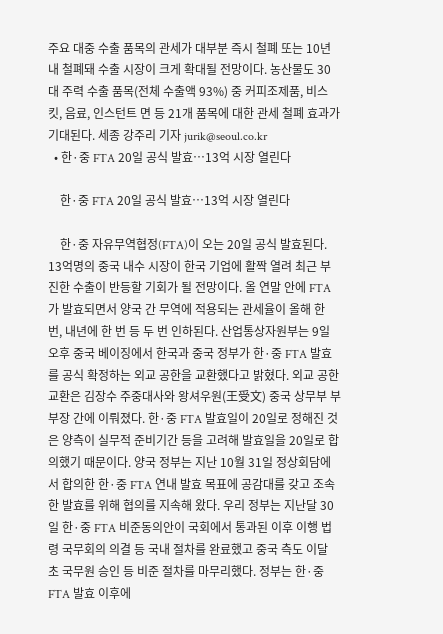주요 대중 수출 품목의 관세가 대부분 즉시 철폐 또는 10년 내 철폐돼 수출 시장이 크게 확대될 전망이다. 농산물도 30대 주력 수출 품목(전체 수출액 93%) 중 커피조제품, 비스킷, 음료, 인스턴트 면 등 21개 품목에 대한 관세 철폐 효과가 기대된다. 세종 강주리 기자 jurik@seoul.co.kr
  • 한·중 FTA 20일 공식 발효…13억 시장 열린다

    한·중 FTA 20일 공식 발효…13억 시장 열린다

    한·중 자유무역협정(FTA)이 오는 20일 공식 발효된다. 13억명의 중국 내수 시장이 한국 기업에 활짝 열려 최근 부진한 수출이 반등할 기회가 될 전망이다. 올 연말 안에 FTA가 발효되면서 양국 간 무역에 적용되는 관세율이 올해 한 번, 내년에 한 번 등 두 번 인하된다. 산업통상자원부는 9일 오후 중국 베이징에서 한국과 중국 정부가 한·중 FTA 발효를 공식 확정하는 외교 공한을 교환했다고 밝혔다. 외교 공한 교환은 김장수 주중대사와 왕셔우원(王受文) 중국 상무부 부부장 간에 이뤄졌다. 한·중 FTA 발효일이 20일로 정해진 것은 양측이 실무적 준비기간 등을 고려해 발효일을 20일로 합의했기 때문이다. 양국 정부는 지난 10월 31일 정상회담에서 합의한 한·중 FTA 연내 발효 목표에 공감대를 갖고 조속한 발효를 위해 협의를 지속해 왔다. 우리 정부는 지난달 30일 한·중 FTA 비준동의안이 국회에서 통과된 이후 이행 법령 국무회의 의결 등 국내 절차를 완료했고 중국 측도 이달 초 국무원 승인 등 비준 절차를 마무리했다. 정부는 한·중 FTA 발효 이후에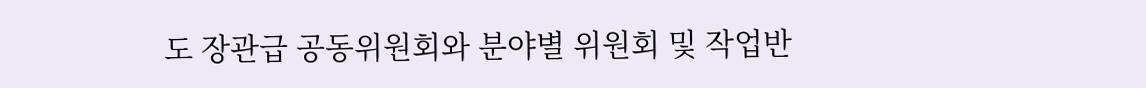도 장관급 공동위원회와 분야별 위원회 및 작업반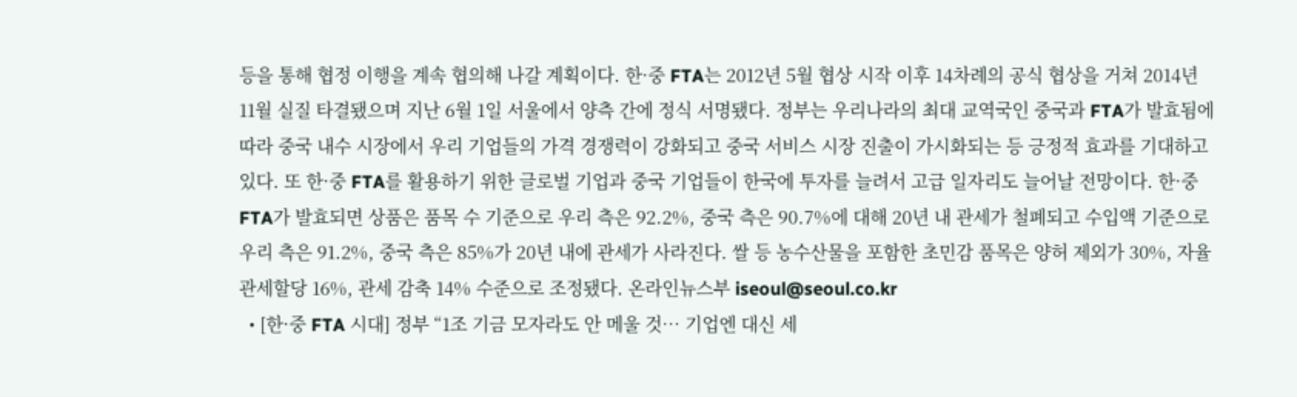등을 통해 협정 이행을 계속 협의해 나갈 계획이다. 한·중 FTA는 2012년 5월 협상 시작 이후 14차례의 공식 협상을 거쳐 2014년 11월 실질 타결됐으며 지난 6월 1일 서울에서 양측 간에 정식 서명됐다. 정부는 우리나라의 최대 교역국인 중국과 FTA가 발효됨에 따라 중국 내수 시장에서 우리 기업들의 가격 경쟁력이 강화되고 중국 서비스 시장 진출이 가시화되는 등 긍정적 효과를 기대하고 있다. 또 한·중 FTA를 활용하기 위한 글로벌 기업과 중국 기업들이 한국에 투자를 늘려서 고급 일자리도 늘어날 전망이다. 한·중 FTA가 발효되면 상품은 품목 수 기준으로 우리 측은 92.2%, 중국 측은 90.7%에 대해 20년 내 관세가 철폐되고 수입액 기준으로 우리 측은 91.2%, 중국 측은 85%가 20년 내에 관세가 사라진다. 쌀 등 농수산물을 포함한 초민감 품목은 양허 제외가 30%, 자율관세할당 16%, 관세 감축 14% 수준으로 조정됐다. 온라인뉴스부 iseoul@seoul.co.kr
  • [한·중 FTA 시대] 정부 “1조 기금 모자라도 안 메울 것… 기업엔 대신 세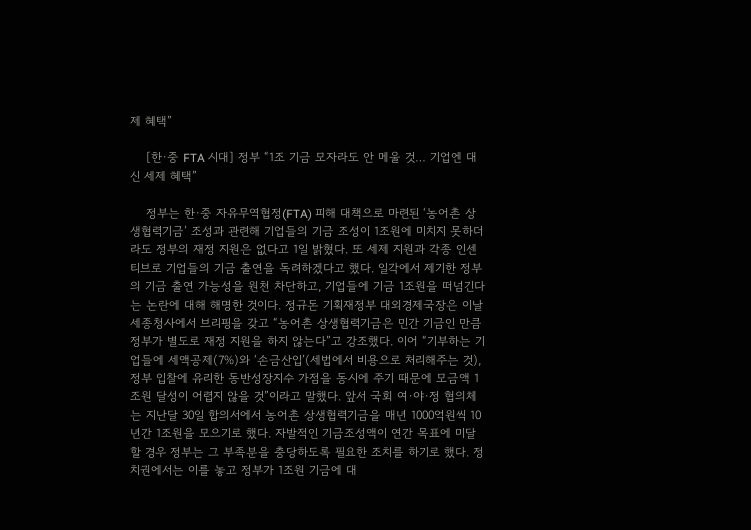제 혜택”

    [한·중 FTA 시대] 정부 “1조 기금 모자라도 안 메울 것… 기업엔 대신 세제 혜택”

    정부는 한·중 자유무역협정(FTA) 피해 대책으로 마련된 ‘농어촌 상생협력기금’ 조성과 관련해 기업들의 기금 조성이 1조원에 미치지 못하더라도 정부의 재정 지원은 없다고 1일 밝혔다. 또 세제 지원과 각종 인센티브로 기업들의 기금 출연을 독려하겠다고 했다. 일각에서 제기한 정부의 기금 출연 가능성을 원천 차단하고, 기업들에 기금 1조원을 떠넘긴다는 논란에 대해 해명한 것이다. 정규돈 기획재정부 대외경제국장은 이날 세종청사에서 브리핑을 갖고 “농어촌 상생협력기금은 민간 기금인 만큼 정부가 별도로 재정 지원을 하지 않는다”고 강조했다. 이어 “기부하는 기업들에 세액공제(7%)와 ‘손금산입’(세법에서 비용으로 처리해주는 것), 정부 입찰에 유리한 동반성장지수 가점을 동시에 주기 때문에 모금액 1조원 달성이 어렵지 않을 것”이라고 말했다. 앞서 국회 여·야·정 협의체는 지난달 30일 합의서에서 농어촌 상생협력기금을 매년 1000억원씩 10년간 1조원을 모으기로 했다. 자발적인 기금조성액이 연간 목표에 미달할 경우 정부는 그 부족분을 충당하도록 필요한 조치를 하기로 했다. 정치권에서는 이를 놓고 정부가 1조원 기금에 대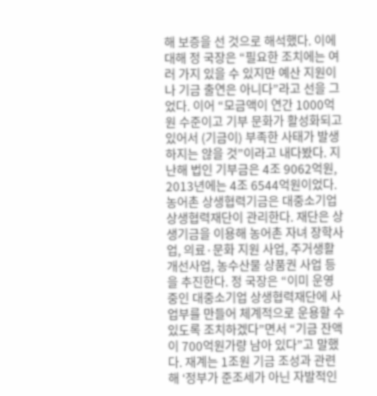해 보증을 선 것으로 해석했다. 이에 대해 정 국장은 “필요한 조치에는 여러 가지 있을 수 있지만 예산 지원이나 기금 출연은 아니다”라고 선을 그었다. 이어 “모금액이 연간 1000억원 수준이고 기부 문화가 활성화되고 있어서 (기금이) 부족한 사태가 발생하지는 않을 것”이라고 내다봤다. 지난해 법인 기부금은 4조 9062억원, 2013년에는 4조 6544억원이었다. 농어촌 상생협력기금은 대중소기업 상생협력재단이 관리한다. 재단은 상생기금을 이용해 농어촌 자녀 장학사업, 의료·문화 지원 사업, 주거생활 개선사업, 농수산물 상품권 사업 등을 추진한다. 정 국장은 “이미 운영 중인 대중소기업 상생협력재단에 사업부를 만들어 체계적으로 운용할 수 있도록 조치하겠다”면서 “기금 잔액이 700억원가량 남아 있다”고 말했다. 재계는 1조원 기금 조성과 관련해 ‘정부가 준조세가 아닌 자발적인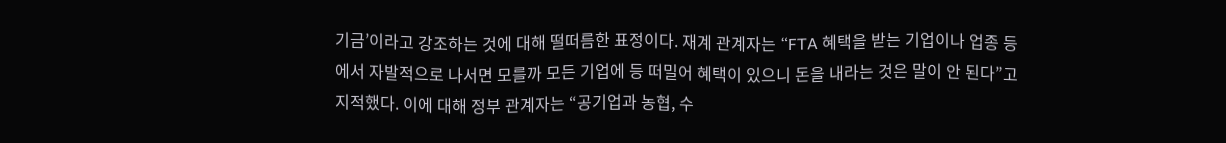기금’이라고 강조하는 것에 대해 떨떠름한 표정이다. 재계 관계자는 “FTA 혜택을 받는 기업이나 업종 등에서 자발적으로 나서면 모를까 모든 기업에 등 떠밀어 혜택이 있으니 돈을 내라는 것은 말이 안 된다”고 지적했다. 이에 대해 정부 관계자는 “공기업과 농협, 수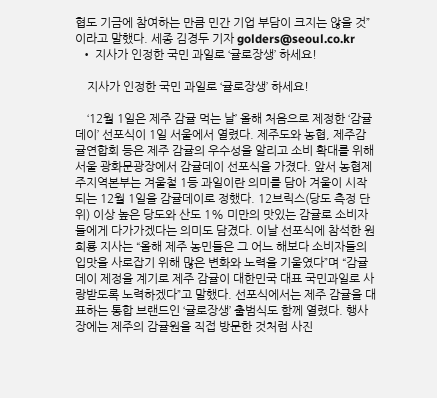협도 기금에 참여하는 만큼 민간 기업 부담이 크지는 않을 것”이라고 말했다. 세종 김경두 기자 golders@seoul.co.kr
  • 지사가 인정한 국민 과일로 ‘귤로장생’ 하세요!

    지사가 인정한 국민 과일로 ‘귤로장생’ 하세요!

    ‘12월 1일은 제주 감귤 먹는 날’ 올해 처음으로 제정한 ‘감귤데이’ 선포식이 1일 서울에서 열렸다. 제주도와 농협, 제주감귤연합회 등은 제주 감귤의 우수성을 알리고 소비 확대를 위해 서울 광화문광장에서 감귤데이 선포식을 가졌다. 앞서 농협제주지역본부는 겨울철 1등 과일이란 의미를 담아 겨울이 시작되는 12월 1일을 감귤데이로 정했다. 12브릭스(당도 측정 단위) 이상 높은 당도와 산도 1% 미만의 맛있는 감귤로 소비자들에게 다가가겠다는 의미도 담겼다. 이날 선포식에 참석한 원희룡 지사는 “올해 제주 농민들은 그 어느 해보다 소비자들의 입맛을 사로잡기 위해 많은 변화와 노력을 기울였다”며 “감귤데이 제정을 계기로 제주 감귤이 대한민국 대표 국민과일로 사랑받도록 노력하겠다”고 말했다. 선포식에서는 제주 감귤을 대표하는 통합 브랜드인 ‘귤로장생’ 출범식도 함께 열렸다. 행사장에는 제주의 감귤원을 직접 방문한 것처럼 사진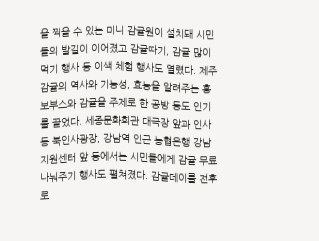을 찍을 수 있는 미니 감귤원이 설치돼 시민들의 발길이 이어졌고 감귤따기, 감귤 많이 먹기 행사 등 이색 체험 행사도 열렸다. 제주 감귤의 역사와 기능성, 효능을 알려주는 홍보부스와 감귤을 주제로 한 공방 등도 인기를 끌었다. 세종문화회관 대극장 앞과 인사동 북인사광장, 강남역 인근 농협은행 강남지원센터 앞 등에서는 시민들에게 감귤 무료 나눠주기 행사도 펼쳐졌다. 감귤데이를 전후로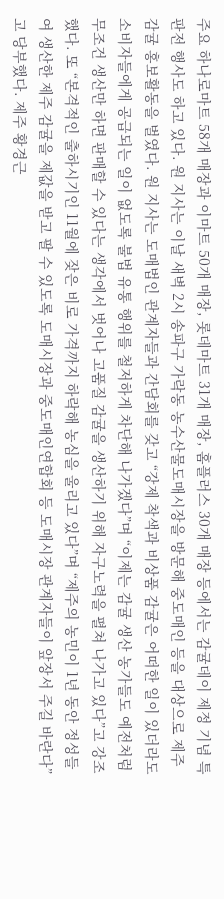주요 하나로마트 58개 매장과 이마트 50개 매장, 롯데마트 31개 매장, 홈플러스 30개 매장 등에서는 감귤데이 제정 기념 특판전 행사도 하고 있다. 원 지사는 이날 새벽 2시 송파구 가락동 농수산물도매시장을 방문해 중도매인 등을 대상으로 제주 감귤 홍보활동을 벌였다. 원 지사는 도매법인 관계자들과 간담회를 갖고 “강제 착색과 비상품 감귤은 어떠한 일이 있더라도 소비자들에게 공급되는 일이 없도록 불법 유통 행위를 철저하게 차단해 나가겠다”며 “이제는 감귤 생산 농가들도 예전처럼 무조건 생산만 하면 판매할 수 있다는 생각에서 벗어나 고품질 감귤을 생산하기 위해 자구노력을 펼쳐 나가고 있다”고 강조했다. 또 “본격적인 출하시기인 11월에 잦은 비로 가격까지 하락해 농심을 울리고 있다”며 “제주의 농민이 1년 동안 정성들여 생산한 제주 감귤을 제값을 받고 팔 수 있도록 도매시장과 중도매인연합회 등 도매시장 관계자들이 앞장서 주길 바란다”고 당부했다. 제주 황경근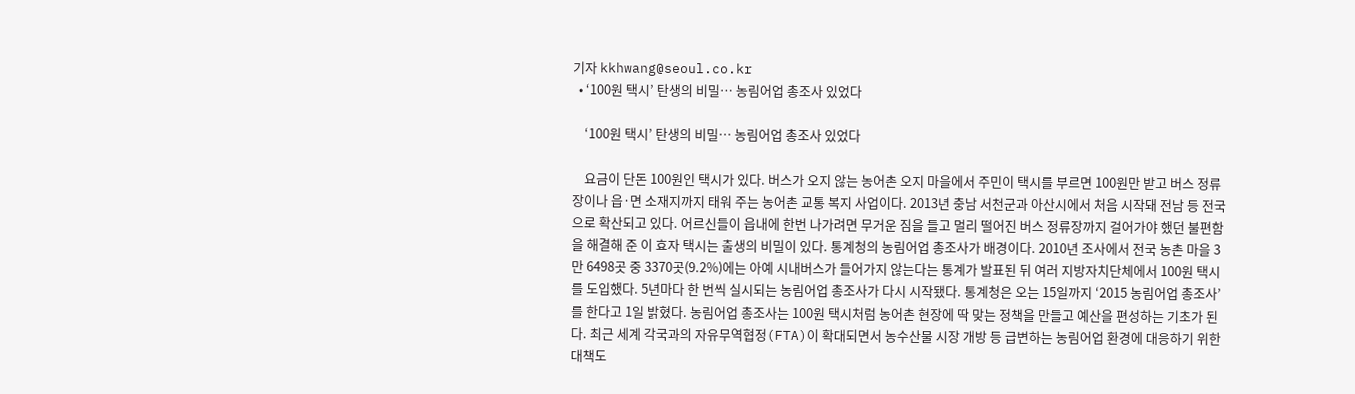기자 kkhwang@seoul.co.kr
  • ‘100원 택시’ 탄생의 비밀… 농림어업 총조사 있었다

    ‘100원 택시’ 탄생의 비밀… 농림어업 총조사 있었다

    요금이 단돈 100원인 택시가 있다. 버스가 오지 않는 농어촌 오지 마을에서 주민이 택시를 부르면 100원만 받고 버스 정류장이나 읍·면 소재지까지 태워 주는 농어촌 교통 복지 사업이다. 2013년 충남 서천군과 아산시에서 처음 시작돼 전남 등 전국으로 확산되고 있다. 어르신들이 읍내에 한번 나가려면 무거운 짐을 들고 멀리 떨어진 버스 정류장까지 걸어가야 했던 불편함을 해결해 준 이 효자 택시는 출생의 비밀이 있다. 통계청의 농림어업 총조사가 배경이다. 2010년 조사에서 전국 농촌 마을 3만 6498곳 중 3370곳(9.2%)에는 아예 시내버스가 들어가지 않는다는 통계가 발표된 뒤 여러 지방자치단체에서 100원 택시를 도입했다. 5년마다 한 번씩 실시되는 농림어업 총조사가 다시 시작됐다. 통계청은 오는 15일까지 ‘2015 농림어업 총조사’를 한다고 1일 밝혔다. 농림어업 총조사는 100원 택시처럼 농어촌 현장에 딱 맞는 정책을 만들고 예산을 편성하는 기초가 된다. 최근 세계 각국과의 자유무역협정(FTA)이 확대되면서 농수산물 시장 개방 등 급변하는 농림어업 환경에 대응하기 위한 대책도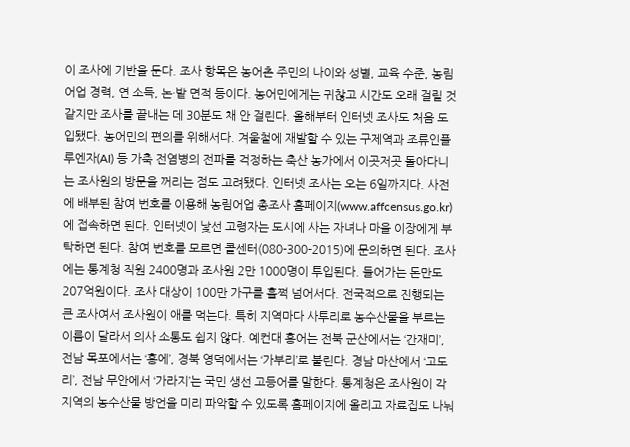이 조사에 기반을 둔다. 조사 항목은 농어촌 주민의 나이와 성별, 교육 수준, 농림어업 경력, 연 소득, 논·밭 면적 등이다. 농어민에게는 귀찮고 시간도 오래 걸릴 것 같지만 조사를 끝내는 데 30분도 채 안 걸린다. 올해부터 인터넷 조사도 처음 도입됐다. 농어민의 편의를 위해서다. 겨울철에 재발할 수 있는 구제역과 조류인플루엔자(AI) 등 가축 전염병의 전파를 걱정하는 축산 농가에서 이곳저곳 돌아다니는 조사원의 방문을 꺼리는 점도 고려됐다. 인터넷 조사는 오는 6일까지다. 사전에 배부된 참여 번호를 이용해 농림어업 총조사 홈페이지(www.affcensus.go.kr)에 접속하면 된다. 인터넷이 낯선 고령자는 도시에 사는 자녀나 마을 이장에게 부탁하면 된다. 참여 번호를 모르면 콜센터(080-300-2015)에 문의하면 된다. 조사에는 통계청 직원 2400명과 조사원 2만 1000명이 투입된다. 들어가는 돈만도 207억원이다. 조사 대상이 100만 가구를 훌쩍 넘어서다. 전국적으로 진행되는 큰 조사여서 조사원이 애를 먹는다. 특히 지역마다 사투리로 농수산물을 부르는 이름이 달라서 의사 소통도 쉽지 않다. 예컨대 홍어는 전북 군산에서는 ‘간재미’, 전남 목포에서는 ‘홍에’, 경북 영덕에서는 ‘가부리’로 불린다. 경남 마산에서 ‘고도리’, 전남 무안에서 ‘가라지’는 국민 생선 고등어를 말한다. 통계청은 조사원이 각 지역의 농수산물 방언을 미리 파악할 수 있도록 홈페이지에 올리고 자료집도 나눠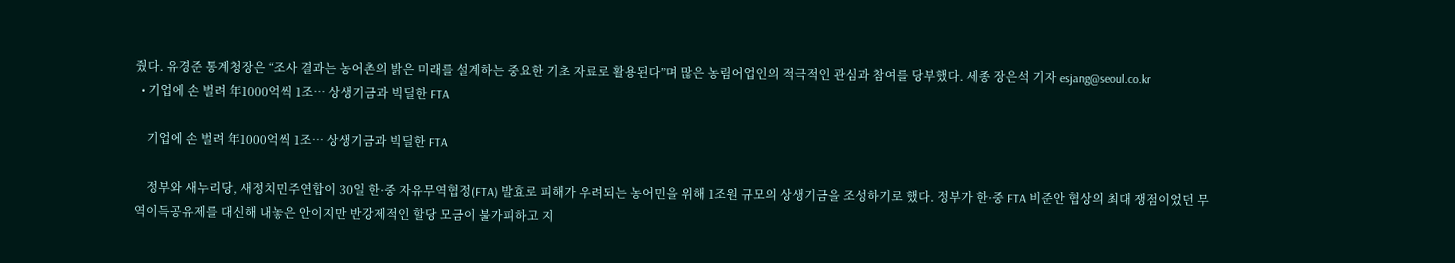줬다. 유경준 통계청장은 “조사 결과는 농어촌의 밝은 미래를 설계하는 중요한 기초 자료로 활용된다”며 많은 농림어업인의 적극적인 관심과 참여를 당부했다. 세종 장은석 기자 esjang@seoul.co.kr
  • 기업에 손 벌려 年1000억씩 1조… 상생기금과 빅딜한 FTA

    기업에 손 벌려 年1000억씩 1조… 상생기금과 빅딜한 FTA

    정부와 새누리당, 새정치민주연합이 30일 한·중 자유무역협정(FTA) 발효로 피해가 우려되는 농어민을 위해 1조원 규모의 상생기금을 조성하기로 했다. 정부가 한·중 FTA 비준안 협상의 최대 쟁점이었던 무역이득공유제를 대신해 내놓은 안이지만 반강제적인 할당 모금이 불가피하고 지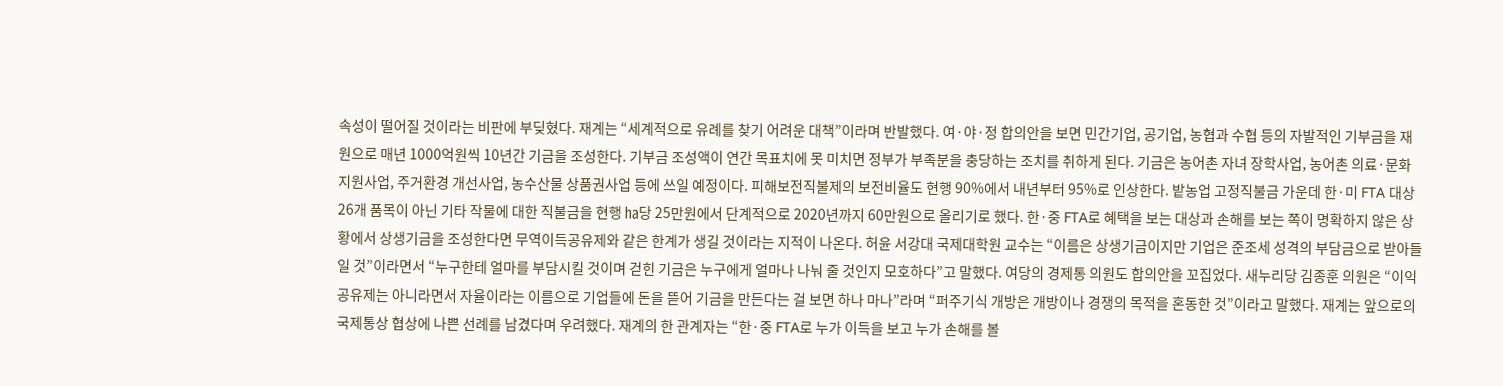속성이 떨어질 것이라는 비판에 부딪혔다. 재계는 “세계적으로 유례를 찾기 어려운 대책”이라며 반발했다. 여·야·정 합의안을 보면 민간기업, 공기업, 농협과 수협 등의 자발적인 기부금을 재원으로 매년 1000억원씩 10년간 기금을 조성한다. 기부금 조성액이 연간 목표치에 못 미치면 정부가 부족분을 충당하는 조치를 취하게 된다. 기금은 농어촌 자녀 장학사업, 농어촌 의료·문화 지원사업, 주거환경 개선사업, 농수산물 상품권사업 등에 쓰일 예정이다. 피해보전직불제의 보전비율도 현행 90%에서 내년부터 95%로 인상한다. 밭농업 고정직불금 가운데 한·미 FTA 대상 26개 품목이 아닌 기타 작물에 대한 직불금을 현행 ㏊당 25만원에서 단계적으로 2020년까지 60만원으로 올리기로 했다. 한·중 FTA로 혜택을 보는 대상과 손해를 보는 쪽이 명확하지 않은 상황에서 상생기금을 조성한다면 무역이득공유제와 같은 한계가 생길 것이라는 지적이 나온다. 허윤 서강대 국제대학원 교수는 “이름은 상생기금이지만 기업은 준조세 성격의 부담금으로 받아들일 것”이라면서 “누구한테 얼마를 부담시킬 것이며 걷힌 기금은 누구에게 얼마나 나눠 줄 것인지 모호하다”고 말했다. 여당의 경제통 의원도 합의안을 꼬집었다. 새누리당 김종훈 의원은 “이익공유제는 아니라면서 자율이라는 이름으로 기업들에 돈을 뜯어 기금을 만든다는 걸 보면 하나 마나”라며 “퍼주기식 개방은 개방이나 경쟁의 목적을 혼동한 것”이라고 말했다. 재계는 앞으로의 국제통상 협상에 나쁜 선례를 남겼다며 우려했다. 재계의 한 관계자는 “한·중 FTA로 누가 이득을 보고 누가 손해를 볼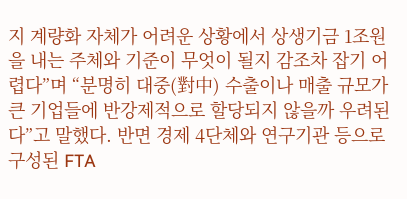지 계량화 자체가 어려운 상황에서 상생기금 1조원을 내는 주체와 기준이 무엇이 될지 감조차 잡기 어렵다”며 “분명히 대중(對中) 수출이나 매출 규모가 큰 기업들에 반강제적으로 할당되지 않을까 우려된다”고 말했다. 반면 경제 4단체와 연구기관 등으로 구성된 FTA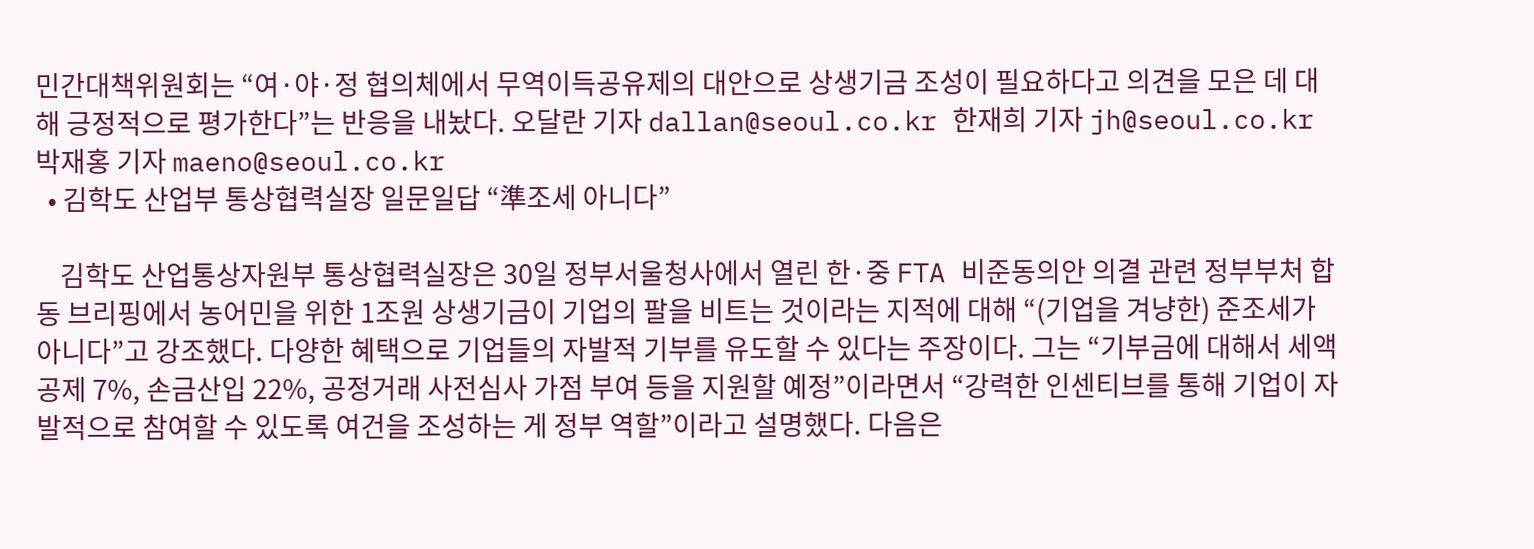민간대책위원회는 “여·야·정 협의체에서 무역이득공유제의 대안으로 상생기금 조성이 필요하다고 의견을 모은 데 대해 긍정적으로 평가한다”는 반응을 내놨다. 오달란 기자 dallan@seoul.co.kr 한재희 기자 jh@seoul.co.kr 박재홍 기자 maeno@seoul.co.kr
  • 김학도 산업부 통상협력실장 일문일답 “準조세 아니다”

    김학도 산업통상자원부 통상협력실장은 30일 정부서울청사에서 열린 한·중 FTA 비준동의안 의결 관련 정부부처 합동 브리핑에서 농어민을 위한 1조원 상생기금이 기업의 팔을 비트는 것이라는 지적에 대해 “(기업을 겨냥한) 준조세가 아니다”고 강조했다. 다양한 혜택으로 기업들의 자발적 기부를 유도할 수 있다는 주장이다. 그는 “기부금에 대해서 세액공제 7%, 손금산입 22%, 공정거래 사전심사 가점 부여 등을 지원할 예정”이라면서 “강력한 인센티브를 통해 기업이 자발적으로 참여할 수 있도록 여건을 조성하는 게 정부 역할”이라고 설명했다. 다음은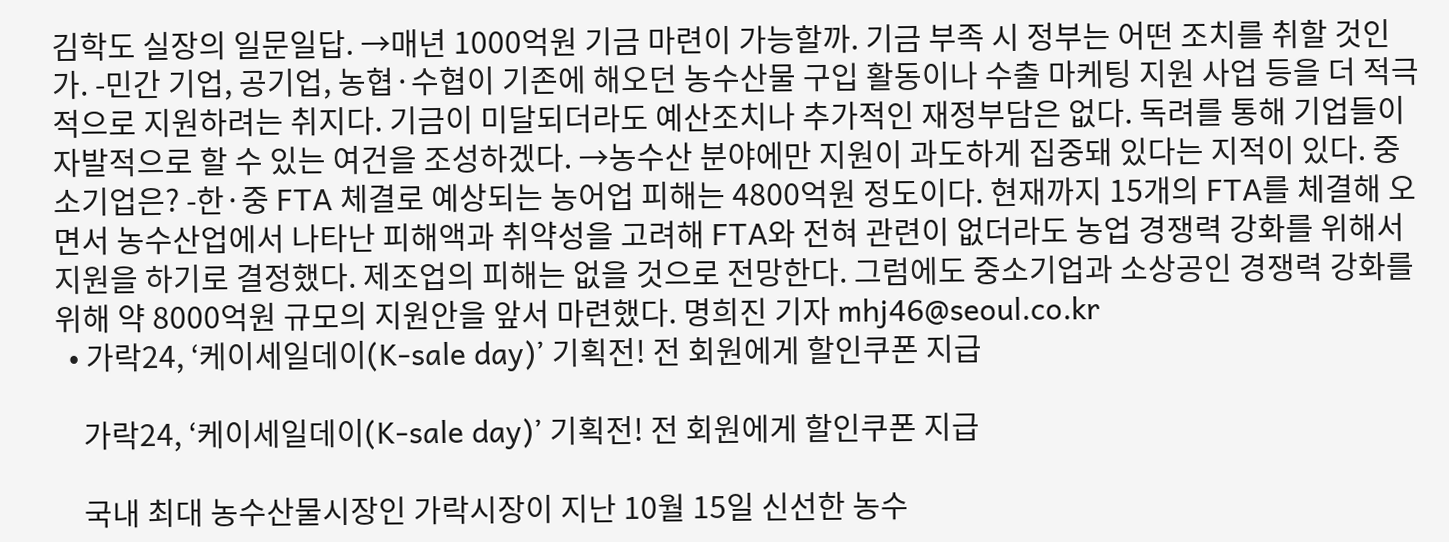김학도 실장의 일문일답. →매년 1000억원 기금 마련이 가능할까. 기금 부족 시 정부는 어떤 조치를 취할 것인가. -민간 기업, 공기업, 농협·수협이 기존에 해오던 농수산물 구입 활동이나 수출 마케팅 지원 사업 등을 더 적극적으로 지원하려는 취지다. 기금이 미달되더라도 예산조치나 추가적인 재정부담은 없다. 독려를 통해 기업들이 자발적으로 할 수 있는 여건을 조성하겠다. →농수산 분야에만 지원이 과도하게 집중돼 있다는 지적이 있다. 중소기업은? -한·중 FTA 체결로 예상되는 농어업 피해는 4800억원 정도이다. 현재까지 15개의 FTA를 체결해 오면서 농수산업에서 나타난 피해액과 취약성을 고려해 FTA와 전혀 관련이 없더라도 농업 경쟁력 강화를 위해서 지원을 하기로 결정했다. 제조업의 피해는 없을 것으로 전망한다. 그럼에도 중소기업과 소상공인 경쟁력 강화를 위해 약 8000억원 규모의 지원안을 앞서 마련했다. 명희진 기자 mhj46@seoul.co.kr
  • 가락24, ‘케이세일데이(K-sale day)’ 기획전! 전 회원에게 할인쿠폰 지급

    가락24, ‘케이세일데이(K-sale day)’ 기획전! 전 회원에게 할인쿠폰 지급

    국내 최대 농수산물시장인 가락시장이 지난 10월 15일 신선한 농수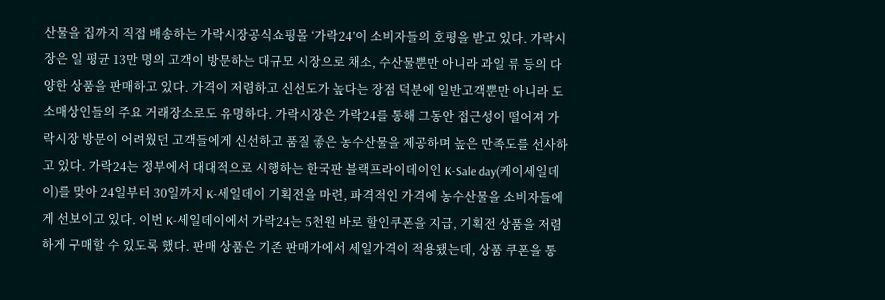산물을 집까지 직접 배송하는 가락시장공식쇼핑몰 ‘가락24’이 소비자들의 호평을 받고 있다. 가락시장은 일 평균 13만 명의 고객이 방문하는 대규모 시장으로 채소, 수산물뿐만 아니라 과일 류 등의 다양한 상품을 판매하고 있다. 가격이 저렴하고 신선도가 높다는 장점 덕분에 일반고객뿐만 아니라 도소매상인들의 주요 거래장소로도 유명하다. 가락시장은 가락24를 통해 그동안 접근성이 떨어져 가락시장 방문이 어려웠던 고객들에게 신선하고 품질 좋은 농수산물을 제공하며 높은 만족도를 선사하고 있다. 가락24는 정부에서 대대적으로 시행하는 한국판 블랙프라이데이인 K-Sale day(케이세일데이)를 맞아 24일부터 30일까지 K-세일데이 기획전을 마련, 파격적인 가격에 농수산물을 소비자들에게 선보이고 있다. 이번 K-세일데이에서 가락24는 5천원 바로 할인쿠폰을 지급, 기획전 상품을 저렴하게 구매할 수 있도록 했다. 판매 상품은 기존 판매가에서 세일가격이 적용됐는데, 상품 쿠폰을 통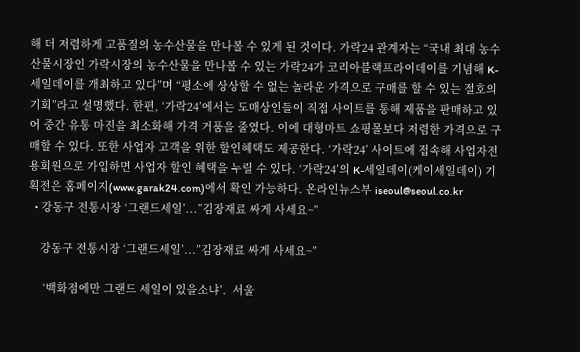해 더 저렴하게 고품질의 농수산물을 만나볼 수 있게 된 것이다. 가락24 관계자는 “국내 최대 농수산물시장인 가락시장의 농수산물을 만나볼 수 있는 가락24가 코리아블랙프라이데이를 기념해 K-세일데이를 개최하고 있다”며 “평소에 상상할 수 없는 놀라운 가격으로 구매를 할 수 있는 절호의 기회”라고 설명했다. 한편, ‘가락24’에서는 도매상인들이 직접 사이트를 통해 제품을 판매하고 있어 중간 유통 마진을 최소화해 가격 거품을 줄였다. 이에 대형마트 쇼핑몰보다 저렴한 가격으로 구매할 수 있다. 또한 사업자 고객을 위한 할인혜택도 제공한다. ‘가락24’ 사이트에 접속해 사업자전용회원으로 가입하면 사업자 할인 혜택을 누릴 수 있다. ‘가락24’의 K-세일데이(케이세일데이) 기획전은 홈페이지(www.garak24.com)에서 확인 가능하다. 온라인뉴스부 iseoul@seoul.co.kr
  • 강동구 전통시장 ‘그랜드세일’...”김장재료 싸게 사세요~”

    강동구 전통시장 ‘그랜드세일’...”김장재료 싸게 사세요~”

     ‘백화점에만 그랜드 세일이 있을소냐’.  서울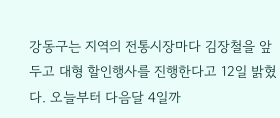강동구는 지역의 전통시장마다 김장철을 앞두고 대형 할인행사를 진행한다고 12일 밝혔다. 오늘부터 다음달 4일까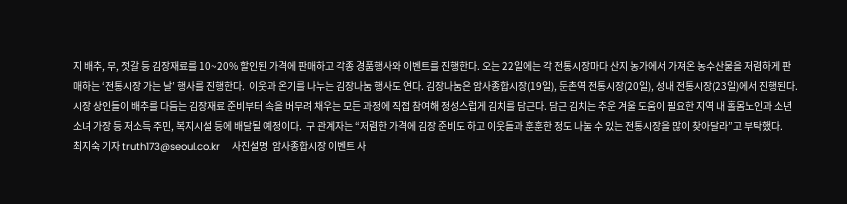지 배추, 무, 젓갈 등 김장재료를 10~20% 할인된 가격에 판매하고 각종 경품행사와 이벤트를 진행한다. 오는 22일에는 각 전통시장마다 산지 농가에서 가져온 농수산물을 저렴하게 판매하는 ‘전통시장 가는 날’ 행사를 진행한다.  이웃과 온기를 나누는 김장나눔 행사도 연다. 김장나눔은 암사종합시장(19일), 둔촌역 전통시장(20일), 성내 전통시장(23일)에서 진행된다. 시장 상인들이 배추를 다듬는 김장재료 준비부터 속을 버무려 채우는 모든 과정에 직접 참여해 정성스럽게 김치를 담근다. 담근 김치는 추운 겨울 도움이 필요한 지역 내 홀몸노인과 소년소녀 가장 등 저소득 주민, 복지시설 등에 배달될 예정이다.  구 관계자는 “저렴한 가격에 김장 준비도 하고 이웃들과 훈훈한 정도 나눌 수 있는 전통시장을 많이 찾아달라”고 부탁했다.    최지숙 기자 truth173@seoul.co.kr    사진설명  암사종합시장 이벤트 사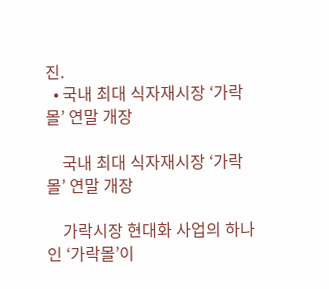진.
  • 국내 최대 식자재시장 ‘가락몰’ 연말 개장

    국내 최대 식자재시장 ‘가락몰’ 연말 개장

    가락시장 현대화 사업의 하나인 ‘가락몰’이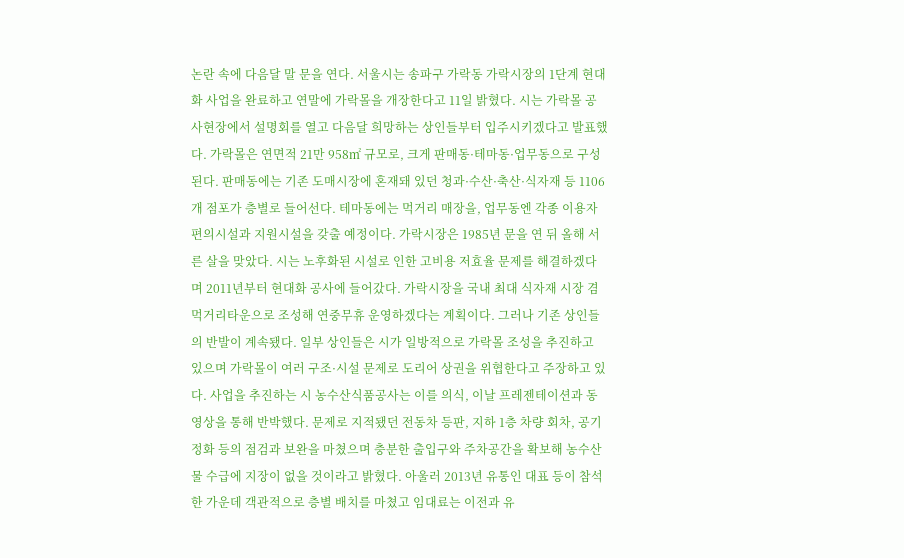논란 속에 다음달 말 문을 연다. 서울시는 송파구 가락동 가락시장의 1단계 현대화 사업을 완료하고 연말에 가락몰을 개장한다고 11일 밝혔다. 시는 가락몰 공사현장에서 설명회를 열고 다음달 희망하는 상인들부터 입주시키겠다고 발표했다. 가락몰은 연면적 21만 958㎡ 규모로, 크게 판매동·테마동·업무동으로 구성된다. 판매동에는 기존 도매시장에 혼재돼 있던 청과·수산·축산·식자재 등 1106개 점포가 층별로 들어선다. 테마동에는 먹거리 매장을, 업무동엔 각종 이용자 편의시설과 지원시설을 갖출 예정이다. 가락시장은 1985년 문을 연 뒤 올해 서른 살을 맞았다. 시는 노후화된 시설로 인한 고비용 저효율 문제를 해결하겠다며 2011년부터 현대화 공사에 들어갔다. 가락시장을 국내 최대 식자재 시장 겸 먹거리타운으로 조성해 연중무휴 운영하겠다는 계획이다. 그러나 기존 상인들의 반발이 계속됐다. 일부 상인들은 시가 일방적으로 가락몰 조성을 추진하고 있으며 가락몰이 여러 구조·시설 문제로 도리어 상권을 위협한다고 주장하고 있다. 사업을 추진하는 시 농수산식품공사는 이를 의식, 이날 프레젠테이션과 동영상을 통해 반박했다. 문제로 지적됐던 전동차 등판, 지하 1층 차량 회차, 공기정화 등의 점검과 보완을 마쳤으며 충분한 출입구와 주차공간을 확보해 농수산물 수급에 지장이 없을 것이라고 밝혔다. 아울러 2013년 유통인 대표 등이 참석한 가운데 객관적으로 층별 배치를 마쳤고 임대료는 이전과 유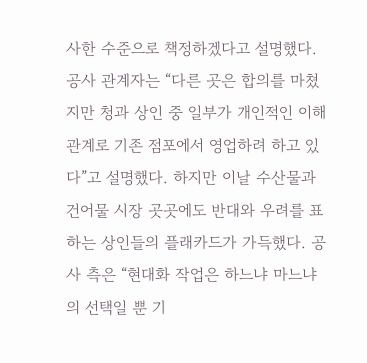사한 수준으로 책정하겠다고 설명했다. 공사 관계자는 “다른 곳은 합의를 마쳤지만 청과 상인 중 일부가 개인적인 이해관계로 기존 점포에서 영업하려 하고 있다”고 설명했다. 하지만 이날 수산물과 건어물 시장 곳곳에도 반대와 우려를 표하는 상인들의 플래카드가 가득했다. 공사 측은 “현대화 작업은 하느냐 마느냐의 선택일 뿐 기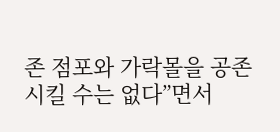존 점포와 가락몰을 공존시킬 수는 없다”면서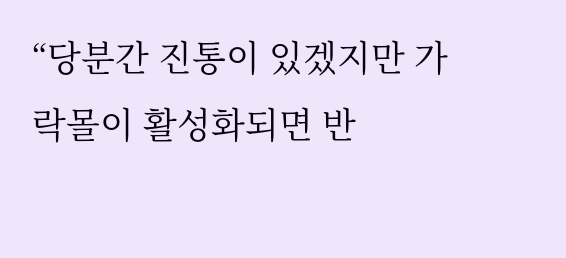“당분간 진통이 있겠지만 가락몰이 활성화되면 반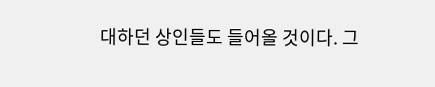대하던 상인들도 들어올 것이다. 그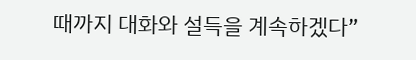때까지 대화와 설득을 계속하겠다”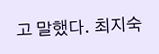고 말했다. 최지숙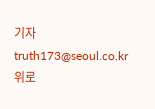기자 truth173@seoul.co.kr
위로